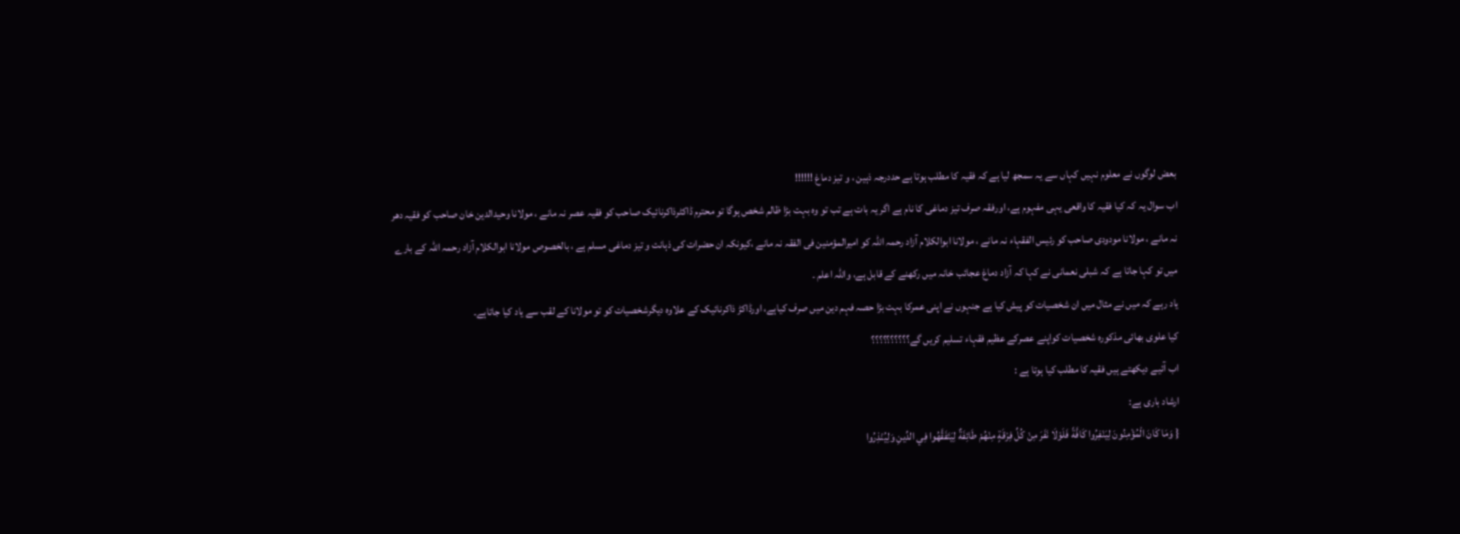بعض لوگوں نے معلوم نہیں کہاں سے یہ سمجھ لیا ہے کہ فقیہ کا مطلب ہوتا ہے حددرجہ ذہین ، و تیز دماغ !!!!!!
اب سوال یہ کہ کیا فقیہ کا واقعی یہی مفہوم ہے، اورفقہ صرف تیز دماغی کا نام ہے اگر یہ بات ہے تب تو وہ بہت بڑا ظالم شخص ہوگا تو محترم ڈاکٹرذاکرنائیک صاحب کو فقیہ عصر نہ مانے ، مولانا وحیدالدین خان صاحب کو فقیہ دھر نہ مانے ، مولانا مودودی صاحب کو رئیس الفقہاء نہ مانے ، مولانا ابوالکلام آزاد رحمہ اللہ کو امیرالمؤمنین فی الفقہ نہ مانے ،کیونکہ ان حضرات کی ذہانت و تیز دماغی مسلم ہے ، بالخصوص مولانا ابوالکلام آزاد رحمہ اللہ کے بارے میں تو کہا جاتا ہے کہ شبلی نعمانی نے کہا کہ آزاد دماغ عجائب خانہ میں رکھنے کے قابل ہے، واللہ اعلم ۔
یاد رہے کہ میں نے مثال میں ان شخصیات کو پیش کیا ہے جنہوں نے اپنی عمرکا بہت بڑا حصہ فہم دین میں صرف کیاہے، اورڈاکڑ ذاکرنائیک کے علاوہ دیگرشخصیات کو تو مولانا کے لقب سے یاد کیا جاتاہے۔
کیا علوی بھائی مذکورہ شخصیات کواپنے عصرکے عظیم فقہاء تسلیم کریں گے؟؟؟؟؟؟؟؟؟؟
اب آئیے دیکھتے ہیں فقیہ کا مطلب کیا ہوتا ہے :
ارشاد باری ہے:
{ وَمَا كَانَ الْمُؤْمِنُونَ لِيَنْفِرُوا كَافَّةً فَلَوْلَا نَفَرَ مِنْ كُلِّ فِرْقَةٍ مِنْهُمْ طَائِفَةٌ لِيَتَفَقَّهُوا فِي الدِّينِ وَلِيُنْذِرُوا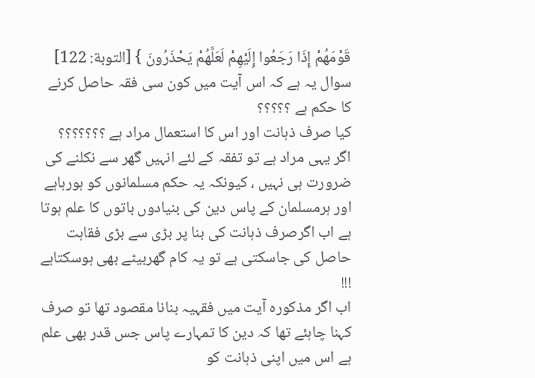قَوْمَهُمْ إِذَا رَجَعُوا إِلَيْهِمْ لَعَلَّهُمْ يَحْذَرُونَ } [التوبة: 122]
سوال یہ ہے کہ اس آیت میں کون سی فقہ حاصل کرنے کا حکم ہے ؟؟؟؟؟
کیا صرف ذہانت اور اس کا استعمال مراد ہے ؟؟؟؟؟؟؟
اگر یہی مراد ہے تو تفقہ کے لئے انہیں گھر سے نکلنے کی ضرورت ہی نہیں ، کیونکہ یہ حکم مسلمانوں کو ہورہاہے اور ہرمسلمان کے پاس دین کی بنیادوں باتوں کا علم ہوتا ہے اب اگرصرف ذہانت کی بنا پر بڑی سے بڑی فقاہت حاصل کی جاسکتی ہے تو یہ کام گھربیٹے بھی ہوسکتاہے !!!
اب اگر مذکورہ آیت میں فقہیہ بنانا مقصود تھا تو صرف کہنا چاہئے تھا کہ دین کا تمہارے پاس جس قدر بھی علم ہے اس میں اپنی ذہانت کو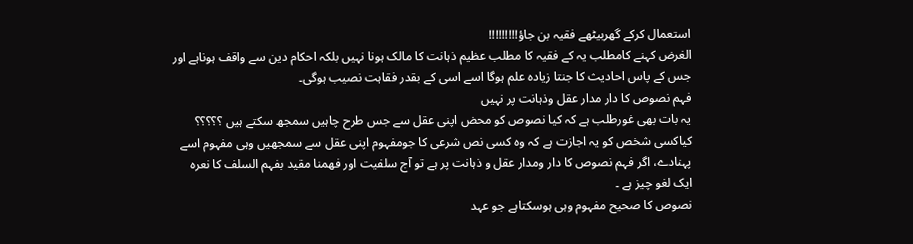استعمال کرکے گھربیٹھے فقیہ بن جاؤ!!!!!!!!!
الغرض کہنے کامطلب یہ کے فقیہ کا مطلب عظیم ذہانت کا مالک ہونا نہیں بلکہ احکام دین سے واقف ہوناہے اور جس کے پاس احادیث کا جنتا زیادہ علم ہوگا اسے اسی کے بقدر فقاہت نصیب ہوگی۔
فہم نصوص کا دار مدار عقل وذہانت پر نہیں
یہ بات بھی غورطلب ہے کہ کیا نصوص کو محض اپنی عقل سے جس طرح چاہیں سمجھ سکتے ہیں ؟؟؟؟؟ کیاکسی شخص کو یہ اجازت ہے کہ وہ کسی نص شرعی کا جومفہوم اپنی عقل سے سمجھیں وہی مفہوم اسے پہنادے، اگر فہم نصوص کا دار ومدار عقل و ذہانت پر ہے تو آج سلفیت اور فھمنا مقید بفہم السلف کا نعرہ ایک لغو چیز ہے ۔
نصوص کا صحیح مفہوم وہی ہوسکتاہے جو عہد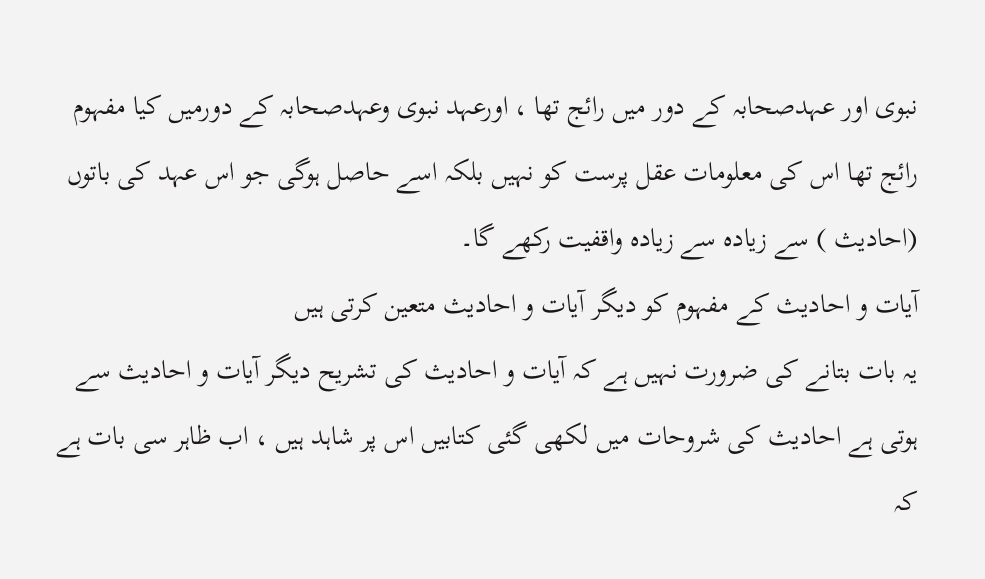نبوی اور عہدصحابہ کے دور میں رائج تھا ، اورعہد نبوی وعہدصحابہ کے دورمیں کیا مفہوم رائج تھا اس کی معلومات عقل پرست کو نہیں بلکہ اسے حاصل ہوگی جو اس عہد کی باتوں (احادیث ) سے زیادہ سے زیادہ واقفیت رکھے گا۔
آیات و احادیث کے مفہوم کو دیگر آیات و احادیث متعین کرتی ہیں
یہ بات بتانے کی ضرورت نہیں ہے کہ آیات و احادیث کی تشریح دیگر آیات و احادیث سے ہوتی ہے احادیث کی شروحات میں لکھی گئی کتابیں اس پر شاہد ہیں ، اب ظاہر سی بات ہے کہ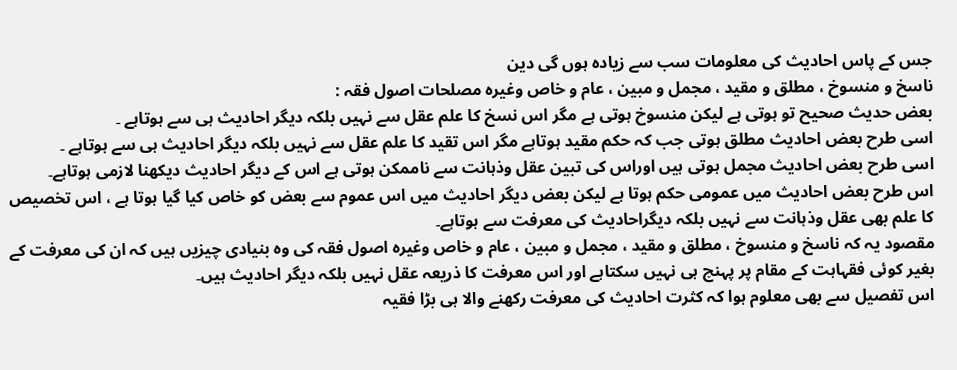جس کے پاس احادیث کی معلومات سب سے زیادہ ہوں گی دین
ناسخ و منسوخ ، مطلق و مقید ، مجمل و مبین ، عام و خاص وغیرہ مصلحات اصول فقہ :
بعض حدیث صحیح تو ہوتی ہے لیکن منسوخ ہوتی ہے مگر اس نسخ کا علم عقل سے نہیں بلکہ دیگر احادیث ہی سے ہوتاہے ۔
اسی طرح بعض احادیث مطلق ہوتی جب کہ حکم مقید ہوتاہے مگر اس تقید کا علم عقل سے نہیں بلکہ دیگر احادیث ہی سے ہوتاہے ۔
اسی طرح بعض احادیث مجمل ہوتی ہیں اوراس کی تبین عقل وذہانت سے ناممکن ہوتی ہے اس کے دیگر احادیث دیکھنا لازمی ہوتاہے۔
اس طرح بعض احادیث میں عمومی حکم ہوتا ہے لیکن بعض دیگر احادیث میں اس عموم سے بعض کو خاص کیا گیا ہوتا ہے ، اس تخصیص کا علم بھی عقل وذہانت سے نہیں بلکہ دیگراحادیث کی معرفت سے ہوتاہے۔
مقصود یہ کہ ناسخ و منسوخ ، مطلق و مقید ، مجمل و مبین ، عام و خاص وغیرہ اصول فقہ کی وہ بنیادی چیزیں ہیں کہ ان کی معرفت کے بغیر کوئی فقہاہت کے مقام پر پہنچ ہی نہیں سکتاہے اور اس معرفت کا ذریعہ عقل نہیں بلکہ دیگر احادیث ہیں۔
اس تفصیل سے بھی معلوم ہوا کہ کثرت احادیث کی معرفت رکھنے والا ہی بڑا فقیہ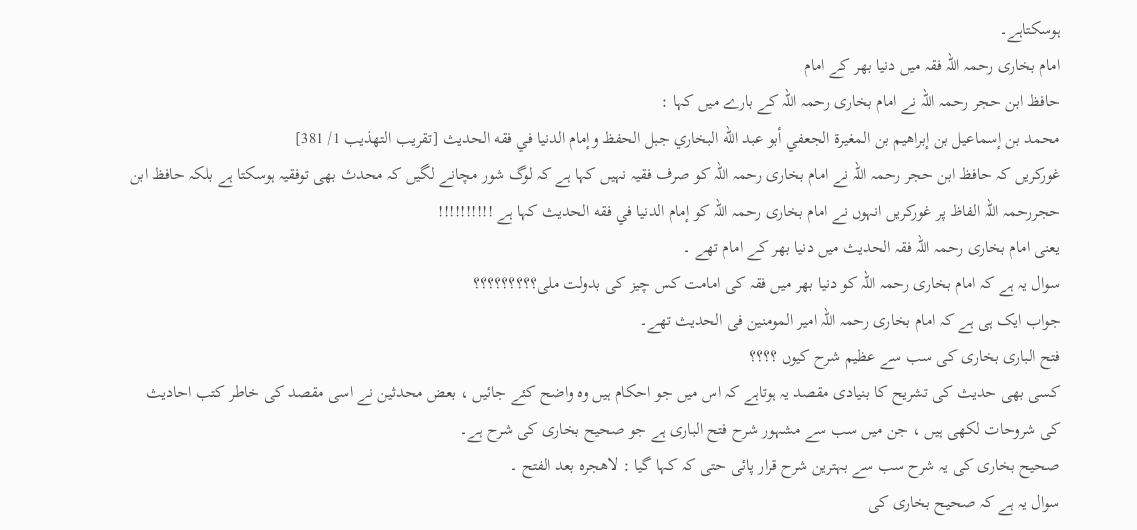ہوسکتاہے۔
امام بخاری رحمہ اللہ فقہ میں دنیا بھر کے امام
حافظ ابن حجر رحمہ اللہ نے امام بخاری رحمہ اللہ کے بارے میں کہا :
محمد بن إسماعيل بن إبراهيم بن المغيرة الجعفي أبو عبد الله البخاري جبل الحفظ وإمام الدنيا في فقه الحديث [تقريب التهذيب 1/ 381]
غورکریں کہ حافظ ابن حجر رحمہ اللہ نے امام بخاری رحمہ اللہ کو صرف فقیہ نہیں کہا ہے کہ لوگ شور مچانے لگیں کہ محدث بھی توفقیہ ہوسکتا ہے بلکہ حافظ ابن حجررحمہ اللہ الفاظ پر غورکریں انہوں نے امام بخاری رحمہ اللہ کو إمام الدنيا في فقه الحديث کہا ہے !!!!!!!!!!
یعنی امام بخاری رحمہ اللہ فقہ الحدیث میں دنیا بھر کے امام تھے ۔
سوال یہ ہے کہ امام بخاری رحمہ اللہ کو دنیا بھر میں فقہ کی امامت کس چیز کی بدولت ملی؟؟؟؟؟؟؟؟؟
جواب ایک ہی ہے کہ امام بخاری رحمہ اللہ امیر المومنین فی الحدیث تھے۔
فتح الباری بخاری کی سب سے عظیم شرح کیوں ؟؟؟؟
کسی بھی حدیث کی تشریح کا بنیادی مقصد یہ ہوتاہے کہ اس میں جو احکام ہیں وہ واضح کئے جائیں ، بعض محدثین نے اسی مقصد کی خاطر کتب احادیث کی شروحات لکھی ہیں ، جن میں سب سے مشہور شرح فتح الباری ہے جو صحیح بخاری کی شرح ہے۔
صحیح بخاری کی یہ شرح سب سے بہترین شرح قرار پائی حتی کہ کہا گیا : لاھجرہ بعد الفتح ۔
سوال یہ ہے کہ صحیح بخاری کی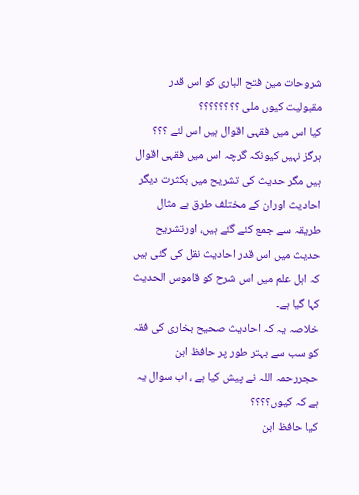شروحات مین فتح الباری کو اس قدر مقبولیت کیوں ملی ؟؟؟؟؟؟؟؟
کیا اس میں فقہی اقوال ہیں اس لئے ؟؟؟ ہرگز نہیں کیونکہ گرچہ اس میں فقہی اقوال ہیں مگر حدیث کی تشریح میں بکثرت دیگر احادیث اوران کے مختلف طرق بے مثال طریقہ سے جمع کئے گئے ہیں، اورتشریح حدیث میں اس قدر احادیث نقل کی گئی ہیں کہ اہل علم میں اس شرح کو قاموس الحدیث کہا گیا ہے۔
خلاصہ یہ کہ احادیث صحیح بخاری کی فقہ کو سب سے بہتر طور پر حافظ ابن حجررحمہ اللہ نے پیش کیا ہے ، اب سوال یہ ہے کہ کیوں؟؟؟؟
کیا حافظ ابن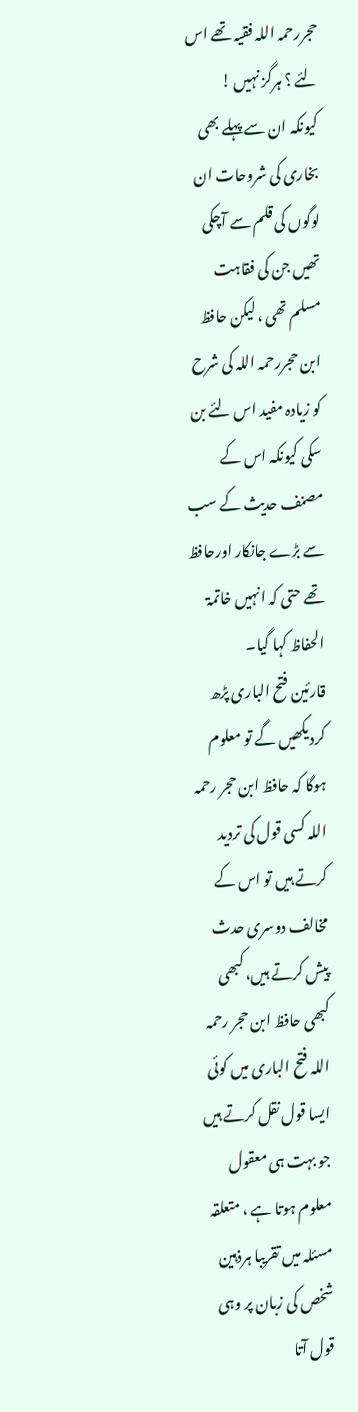حجررحمہ اللہ فقیہ تھے اس لئے ؟ ہرگز نہیں !
کیونکہ ان سے پہلے بھی بخاری کی شروحات ان لوگوں کی قلم سے آچکی تھیں جن کی فقاہت مسلم تھی ، لیکن حافظ ابن حجررحمہ اللہ کی شرح کو زیادہ مفید اس لئے بن سکی کیونکہ اس کے مصنف حدیث کے سب سے بڑے جانکار اورحافظ تھے حتی کہ انہیں خاتمۃ الحفاظ کہا گیا۔
قارئین فتح الباری پڑھ کردیکھیں گے تو معلوم ہوگا کہ حافظ ابن حجر رحمہ اللہ کسی قول کی تردید کرتے ہیں تو اس کے مخالف دوسری حدث پیش کرتے ہیں، کبھی کبھی حافظ ابن حجر رحمہ اللہ فتح الباری میں کوئی ایسا قول نقل کرتے ہیں جو بہت ہی معقول معلوم ہوتا ہے ، متعلقہ مسئلہ میں تقریبا ہرذہین شخص کی زبان پر وہی قول آتا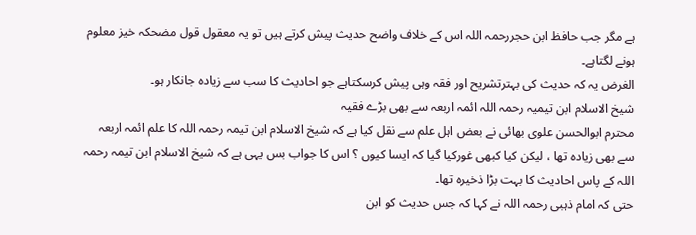ہے مگر جب حافظ ابن حجررحمہ اللہ اس کے خلاف واضح حدیث پیش کرتے ہیں تو یہ معقول قول مضحکہ خیز معلوم ہونے لگتاہے۔
الغرض یہ کہ حدیث کی بہترتشریح اور فقہ وہی پیش کرسکتاہے جو احادیث کا سب سے زیادہ جانکار ہو۔
شیخ الاسلام ابن تیمیہ رحمہ اللہ ائمہ اربعہ سے بھی بڑے فقیہ
محترم ابوالحسن علوی بھائی نے بعض اہل علم سے نقل کیا ہے کہ شیخ الاسلام ابن تیمہ رحمہ اللہ کا علم ائمہ اربعہ سے بھی زیادہ تھا ، لیکن کیا کبھی غورکیا گیا کہ ایسا کیوں ؟ اس کا جواب بس یہی ہے کہ شیخ الاسلام ابن تیمہ رحمہ اللہ کے پاس احادیث کا بہت بڑا ذخیرہ تھا۔
حتی کہ امام ذہبی رحمہ اللہ نے کہا کہ جس حدیث کو ابن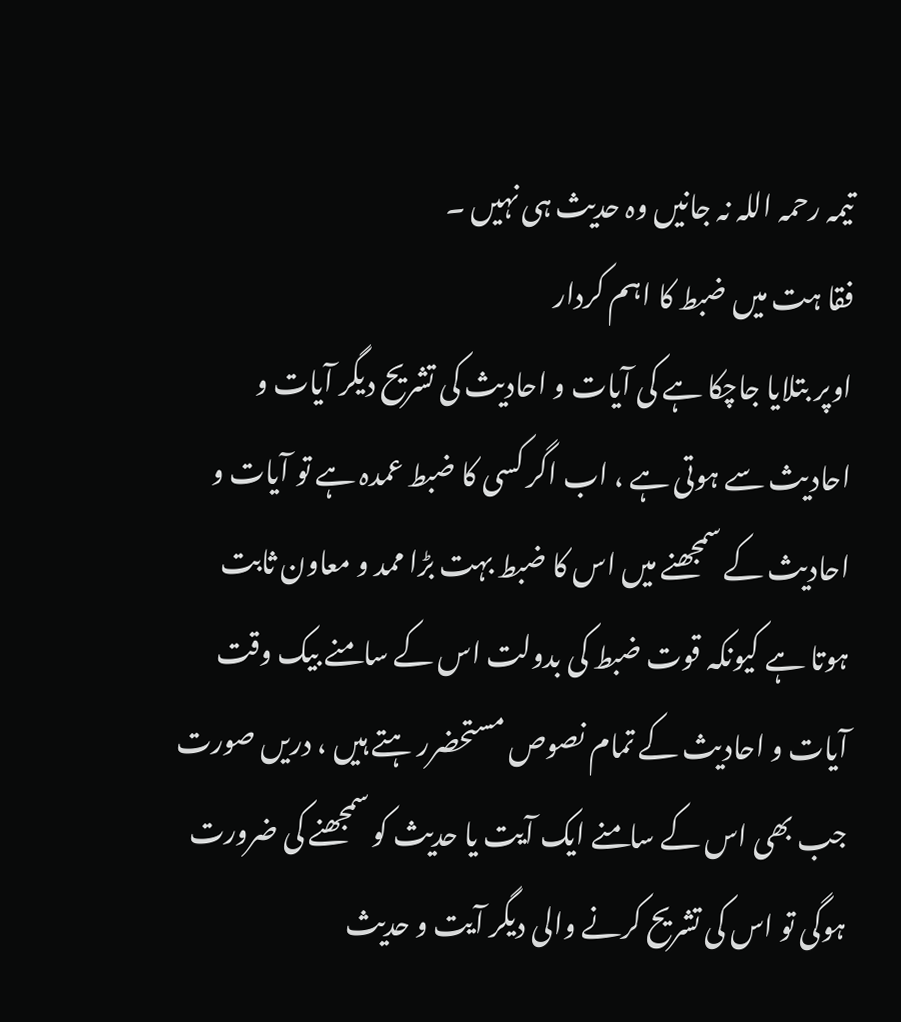تیمہ رحمہ اللہ نہ جانیں وہ حدیث ہی نہیں ۔
فقا ہت میں ضبط کا اہم کردار
اوپر بتلایا جاچکا ہے کی آیات و احادیث کی تشریح دیگر آیات و احادیث سے ہوتی ہے ، اب اگر کسی کا ضبط عمدہ ہے تو آیات و احادیث کے سمجھنے میں اس کا ضبط بہت بڑا ممد و معاون ثابت ہوتا ہے کیونکہ قوت ضبط کی بدولت اس کے سامنے بیک وقت آیات و احادیث کے تمام نصوص مستحضرر ہتے ہیں ، دریں صورت جب بھی اس کے سامنے ایک آیت یا حدیث کو سمجھنے کی ضرورت ہوگی تو اس کی تشریح کرنے والی دیگر آیت و حدیث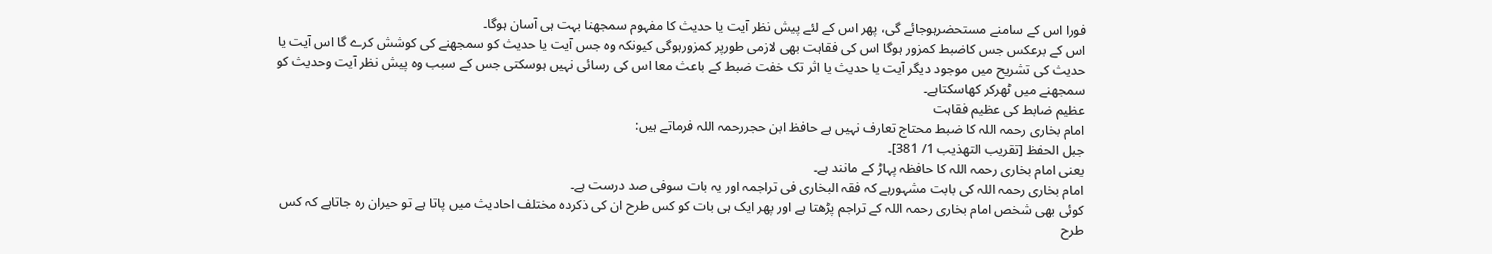فورا اس کے سامنے مستحضرہوجائے گی، پھر اس کے لئے پیش نظر آیت یا حدیث کا مفہوم سمجھنا بہت ہی آسان ہوگا۔
اس کے برعکس جس کاضبط کمزور ہوگا اس کی فقاہت بھی لازمی طورپر کمزورہوگی کیونکہ وہ جس آیت یا حدیث کو سمجھنے کی کوشش کرے گا اس آیت یا حدیث کی تشریح میں موجود دیگر آیت یا حدیث یا اثر تک خفت ضبط کے باعث معا اس کی رسائی نہیں ہوسکتی جس کے سبب وہ پیش نظر آیت وحدیث کو سمجھنے میں ٹھرکر کھاسکتاہے۔
عظیم ضابط کی عظیم فقاہت
امام بخاری رحمہ اللہ کا ضبط محتاج تعارف نہیں ہے حافظ ابن حجررحمہ اللہ فرماتے ہیں:
جبل الحفظ [تقريب التهذيب 1/ 381]۔
یعنی امام بخاری رحمہ اللہ کا حافظہ پہاڑ کے مانند ہے۔
امام بخاری رحمہ اللہ کی بابت مشہورہے کہ فقہ البخاری فی تراجمہ اور یہ بات سوفی صد درست ہے۔
کوئی بھی شخص امام بخاری رحمہ اللہ کے تراجم پڑھتا ہے اور پھر ایک ہی بات کو کس طرح ان کی ذکردہ مختلف احادیث میں پاتا ہے تو حیران رہ جاتاہے کہ کس طرح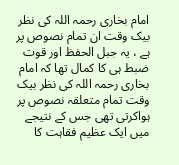امام بخاری رحمہ اللہ کی نظر بیک وقت ان تمام نصوص پر ہے ، یہ جبل الحفظ اور قوت ضبط ہی کا کمال تھا کہ امام بخاری رحمہ اللہ کی نظر بیک وقت تمام متعلقہ نصوص پر ہواکرتی تھی جس کے نتیجے میں ایک عظیم فقاہت کا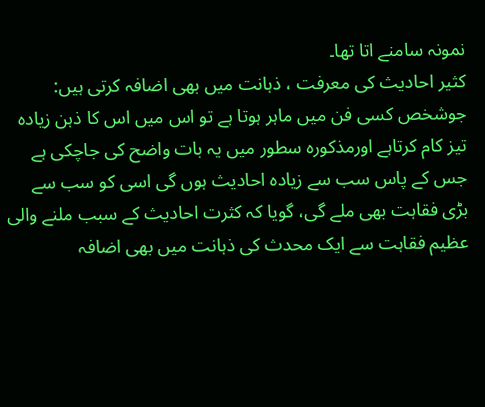نمونہ سامنے اتا تھا۔
کثیر احادیث کی معرفت ، ذہانت میں بھی اضافہ کرتی ہیں:
جوشخص کسی فن میں ماہر ہوتا ہے تو اس میں اس کا ذہن زیادہ تیز کام کرتاہے اورمذکورہ سطور میں یہ بات واضح کی جاچکی ہے جس کے پاس سب سے زیادہ احادیث ہوں گی اسی کو سب سے بڑی فقاہت بھی ملے گی، گویا کہ کثرت احادیث کے سبب ملنے والی عظیم فقاہت سے ایک محدث کی ذہانت میں بھی اضافہ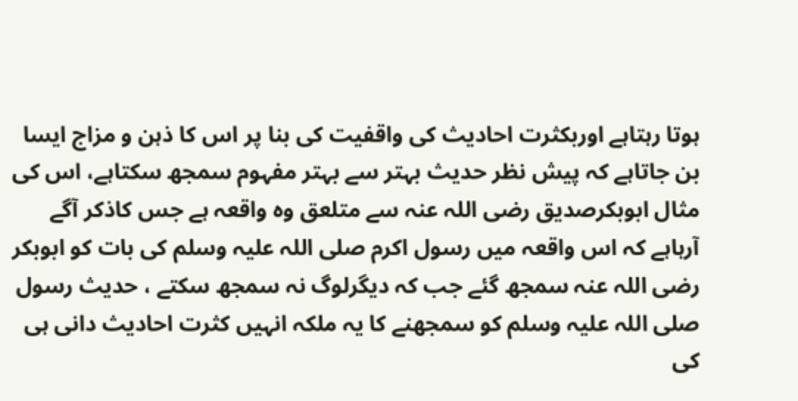ہوتا رہتاہے اوربکثرت احادیث کی واقفیت کی بنا پر اس کا ذہن و مزاج ایسا بن جاتاہے کہ پیش نظر حدیث بہتر سے بہتر مفہوم سمجھ سکتاہے، اس کی مثال ابوبکرصدیق رضی اللہ عنہ سے متلعق وہ واقعہ ہے جس کاذکر آگے آرہاہے کہ اس واقعہ میں رسول اکرم صلی اللہ علیہ وسلم کی بات کو ابوبکر رضی اللہ عنہ سمجھ گئے جب کہ دیگرلوگ نہ سمجھ سکتے ، حدیث رسول صلی اللہ علیہ وسلم کو سمجھنے کا یہ ملکہ انہیں کثرت احادیث دانی ہی کی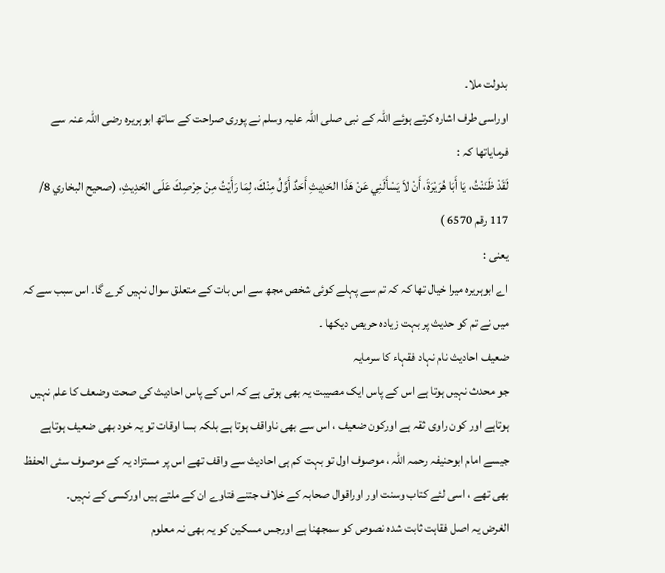بدولت ملا۔
اوراسی طرف اشارہ کرتے ہوئے اللہ کے نبی صلی اللہ علیہ وسلم نے پوری صراحت کے ساتھ ابوہریرہ رضی اللہ عنہ سے فرمایاتھا کہ :
لَقَدْ ظَنَنْتُ، يَا أَبَا هُرَيْرَةَ، أَنْ لاَ يَسْأَلَنِي عَنْ هَذَا الحَدِيثِ أَحَدٌ أَوَّلُ مِنْكَ، لِمَا رَأَيْتُ مِنْ حِرْصِكَ عَلَى الحَدِيثِ، (صحيح البخاري 8/ 117 رقم 6570 )
یعنی :
اے ابوہریرہ میرا خیال تھا کہ کہ تم سے پہلے کوئی شخص مجھ سے اس بات کے متعلق سوال نہیں کرے گا۔ اس سبب سے کہ میں نے تم کو حدیث پر بہت زیادہ حریص دیکھا ۔
ضعیف احادیث نام نہاد فقہاء کا سرمایہ
جو محدث نہیں ہوتا ہے اس کے پاس ایک مصیبت یہ بھی ہوتی ہے کہ اس کے پاس احادیث کی صحت وضعف کا علم نہیں ہوتاہے اور کون راوی ثقہ ہے اورکون ضعیف ، اس سے بھی ناواقف ہوتا ہے بلکہ بسا اوقات تو یہ خود بھی ضعیف ہوتاہے جیسے امام ابوحنیفہ رحمہ اللہ ، موصوف اول تو بہت کم ہی احادیث سے واقف تھے اس پر مستزاد یہ کے موصوف سئی الحفظ بھی تھے ، اسی لئے کتاب وسنت اور اوراقوال صحابہ کے خلاف جتنے فتاوے ان کے ملتے ہیں اورکسی کے نہیں۔
الغرض یہ اصل فقاہت ثابت شدہ نصوص کو سمجھنا ہے اورجس مسکین کو یہ بھی نہ معلوم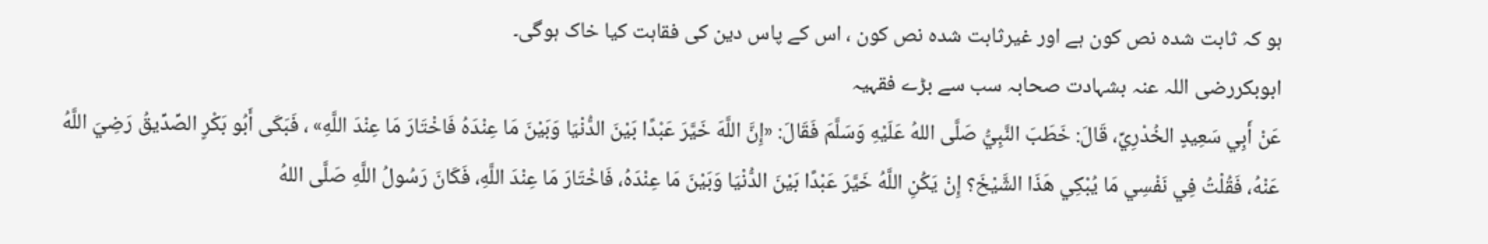ہو کہ ثابت شدہ نص کون ہے اور غیرثابت شدہ نص کون ، اس کے پاس دین کی فقاہت کیا خاک ہوگی۔
ابوبکررضی اللہ عنہ بشہادت صحابہ سب سے بڑے فقہیہ
عَنْ أَبِي سَعِيدٍ الخُدْرِيِّ، قَالَ: خَطَبَ النَّبِيُّ صَلَّى اللهُ عَلَيْهِ وَسَلَّمَ فَقَالَ: «إِنَّ اللَّهَ خَيَّرَ عَبْدًا بَيْنَ الدُّنْيَا وَبَيْنَ مَا عِنْدَهُ فَاخْتَارَ مَا عِنْدَ اللَّهِ» ، فَبَكَى أَبُو بَكْرٍ الصِّدِّيقُ رَضِيَ اللَّهُ عَنْهُ، فَقُلْتُ فِي نَفْسِي مَا يُبْكِي هَذَا الشَّيْخَ؟ إِنْ يَكُنِ اللَّهُ خَيَّرَ عَبْدًا بَيْنَ الدُّنْيَا وَبَيْنَ مَا عِنْدَهُ، فَاخْتَارَ مَا عِنْدَ اللَّهِ، فَكَانَ رَسُولُ اللَّهِ صَلَّى اللهُ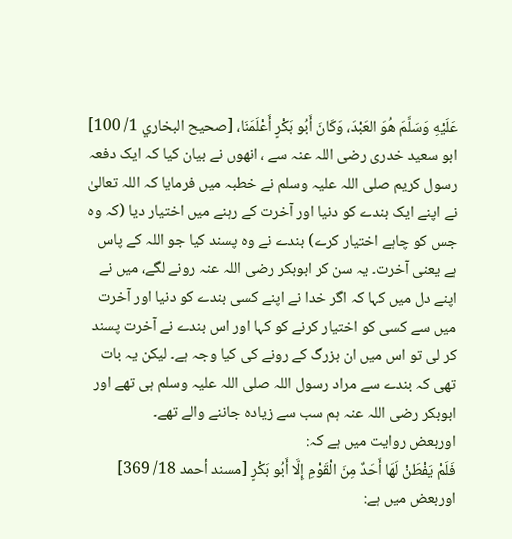عَلَيْهِ وَسَلَّمَ هُوَ العَبْدَ، وَكَانَ أَبُو بَكْرٍ أَعْلَمَنَا، [صحيح البخاري 1/ 100]
ابو سعید خدری رضی اللہ عنہ سے ، انھوں نے بیان کیا کہ ایک دفعہ رسول کریم صلی اللہ علیہ وسلم نے خطبہ میں فرمایا کہ اللہ تعالیٰ نے اپنے ایک بندے کو دنیا اور آخرت کے رہنے میں اختیار دیا (کہ وہ جس کو چاہے اختیار کرے) بندے نے وہ پسند کیا جو اللہ کے پاس ہے یعنی آخرت۔ یہ سن کر ابوبکر رضی اللہ عنہ رونے لگے، میں نے اپنے دل میں کہا کہ اگر خدا نے اپنے کسی بندے کو دنیا اور آخرت میں سے کسی کو اختیار کرنے کو کہا اور اس بندے نے آخرت پسند کر لی تو اس میں ان بزرگ کے رونے کی کیا وجہ ہے۔ لیکن یہ بات تھی کہ بندے سے مراد رسول اللہ صلی اللہ علیہ وسلم ہی تھے اور ابوبکر رضی اللہ عنہ ہم سب سے زیادہ جاننے والے تھے۔
اوربعض روایت میں ہے کہ:
فَلَمْ يَفْطَنْ لَهَا أَحَدٌ مِنَ الْقَوْمِ إِلَّا أَبُو بَكْرٍ [مسند أحمد 18/ 369]
اوربعض میں ہے: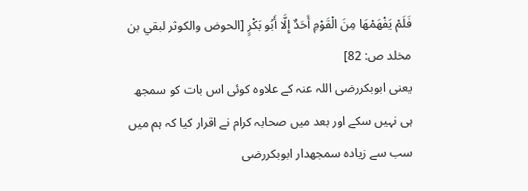فَلَمْ يَفْهَمْهَا مِنَ الْقَوْمِ أَحَدٌ إِلَّا أَبُو بَكْرٍ [الحوض والكوثر لبقي بن مخلد ص: 82]
یعنی ابوبکررضی اللہ عنہ کے علاوہ کوئی اس بات کو سمجھ ہی نہیں سکے اور بعد میں صحابہ کرام نے اقرار کیا کہ ہم میں سب سے زیادہ سمجھدار ابوبکررضی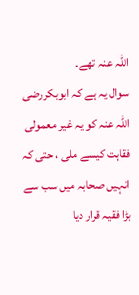اللہ عنہ تھے۔
سوال یہ ہے کہ ابوبکررضی اللہ عنہ کو یہ غیر معمولی فقاہت کیسے ملی ، حتی کہ انہیں صحابہ میں سب سے بڑا فقیہ قرار دیا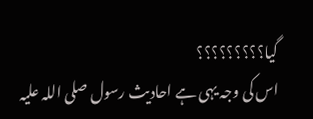گیا؟؟؟؟؟؟؟؟؟
اس کی وجہ یہی ہے احادیث رسول صلی اللہ علیہ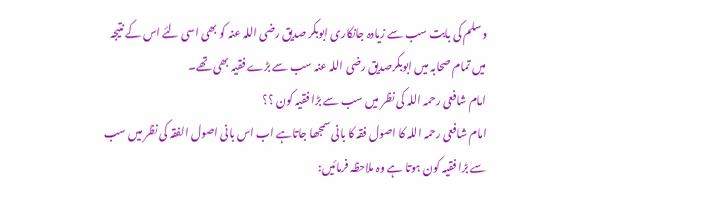وسلم کی بابت سب سے زیادہ جانکاری ابوبکر صدیق رضی اللہ عنہ کو بھی اسی لئے اس کے نتیجہ میں تمام صحابہ میں ابوبکرصدیق رضی اللہ عنہ سب سے بڑے فقیہ بھی تھے۔
امام شافعی رحمہ اللہ کی نظر میں سب سے بڑا فقیہ کون ؟؟
امام شافعی رحمہ اللہ کا اصول فقہ کا بانی سمجھا جاتاہے اب اس بانی اصول الفقہ کی نظر میں سب سے بڑا فقیہ کون ہوتا ہے وہ ملاحظہ فرمائیں: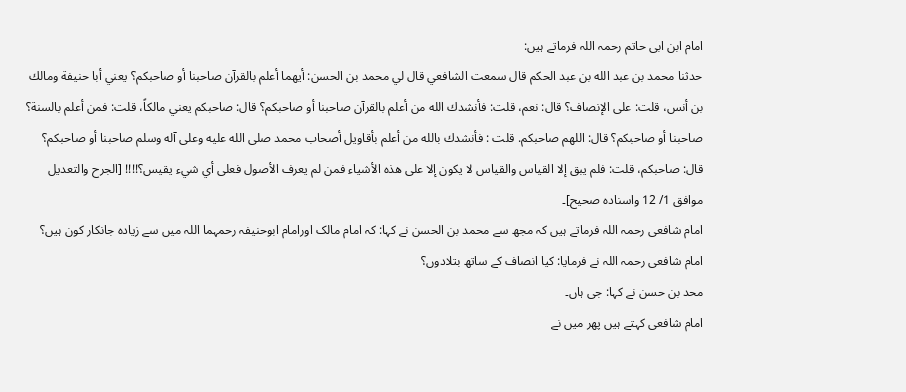امام ابن ابی حاتم رحمہ اللہ فرماتے ہیں:
حدثنا محمد بن عبد الله بن عبد الحكم قال سمعت الشافعي قال لي محمد بن الحسن: أيهما أعلم بالقرآن صاحبنا أو صاحبكم؟ يعني أبا حنيفة ومالك بن أنس، قلت: على الإنصاف؟ قال: نعم، قلت: فأنشدك الله من أعلم بالقرآن صاحبنا أو صاحبكم؟ قال: صاحبكم يعني مالكاً، قلت: فمن أعلم بالسنة؟ صاحبنا أو صاحبكم؟ قال: اللهم صاحبكم. قلت : فأنشدك بالله من أعلم بأقاويل أصحاب محمد صلى الله عليه وعلى آله وسلم صاحبنا أو صاحبكم؟ قال: صاحبكم، قلت: فلم يبق إلا القياس والقياس لا يكون إلا على هذه الأشياء فمن لم يعرف الأصول فعلى أي شيء يقيس؟!!!! [الجرح والتعديل موافق 1/ 12 واسنادہ صحیح]۔
امام شافعی رحمہ اللہ فرماتے ہیں کہ مجھ سے محمد بن الحسن نے کہا: کہ امام مالک اورامام ابوحنیفہ رحمہما اللہ میں سے زیادہ جانکار کون ہیں؟
امام شافعی رحمہ اللہ نے فرمایا: کیا انصاف کے ساتھ بتلادوں؟
محد بن حسن نے کہا: جی ہاں۔
امام شافعی کہتے ہیں پھر میں نے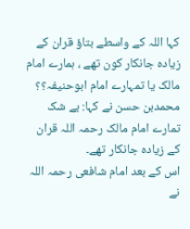کہا اللہ کے واسطے بتاؤ قران کے زیادہ جانکار کون تھے ، ہمارے امام مالک یا تمہارے امام ابوحنیفہ؟؟
محمدبن حسن نے کہا: بے شک تمارے امام مالک رحمہ اللہ قران کے زیادہ جانکار تھے۔
اس کے بعد امام شافعی رحمہ اللہ نے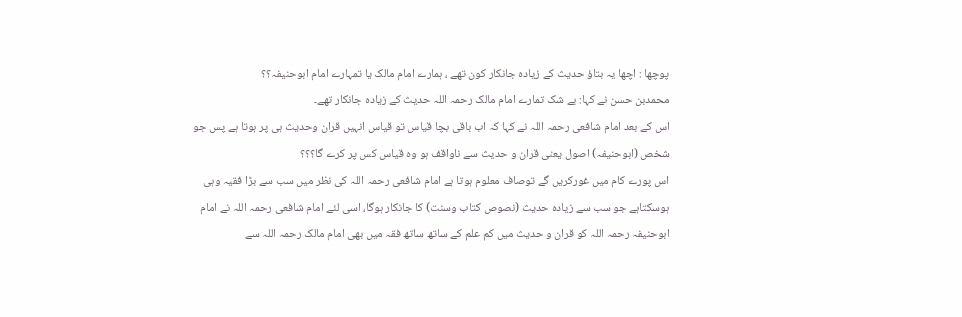پوچھا : اچھا یہ بتاؤ حدیث کے زیادہ جانکار کون تھے ، ہمارے امام مالک یا تمہارے امام ابوحنیفہ؟؟
محمدبن حسن نے کہا: بے شک تمارے امام مالک رحمہ اللہ حدیث کے زیادہ جانکار تھے۔
اس کے بعد امام شافعی رحمہ اللہ نے کہا کہ اب باقی بچا قیاس تو قیاس انہیں قران وحدیث ہی پر ہوتا ہے پس جو شخص (ابوحنیفہ) اصول یعنی قران و حدیث سے ناواقف ہو وہ قیاس کس پر کرے گا؟؟؟
اس پورے کام میں غورکریں گے توصاف معلوم ہوتا ہے امام شافعی رحمہ اللہ کی نظر میں سب سے بڑا فقیہ وہی ہوسکتاہے جو سب سے زیادہ حدیث (نصوص کتاب وسنت) کا جانکار ہوگا، اسی لئے امام شافعی رحمہ اللہ نے امام ابوحنیفہ رحمہ اللہ کو قران و حدیث میں کم علم کے ساتھ ساتھ فقہ میں بھی امام مالک رحمہ اللہ سے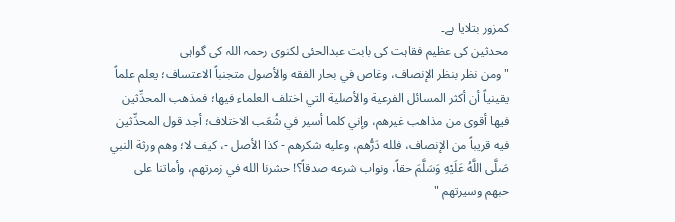کمزور بتلایا ہے۔
محدثین کی عظیم فقاہت کی بابت عبدالحئی لکنوی رحمہ اللہ کی گواہی
" ومن نظر بنظر الإنصاف، وغاص في بحار الفقه والأصول متجنباً الاعتساف؛ يعلم علماً يقينياً أن أكثر المسائل الفرعية والأصلية التي اختلف العلماء فيها؛ فمذهب المحدِّثين فيها أقوى من مذاهب غيرهم، وإني كلما أسير في شُعَب الاختلاف؛ أجد قول المحدِّثين فيه قريباً من الإنصاف، فلله دَرُّهم، وعليه شكرهم - كذا الأصل -، كيف لا؛ وهم ورثة النبي صَلَّى اللَّهُ عَلَيْهِ وَسَلَّمَ حقاً، ونواب شرعه صدقاً؟! حشرنا الله في زمرتهم، وأماتنا على حبهم وسيرتهم "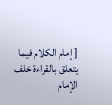[ إمام الكلام فيما يتعلق بالقراءة خلف الإمام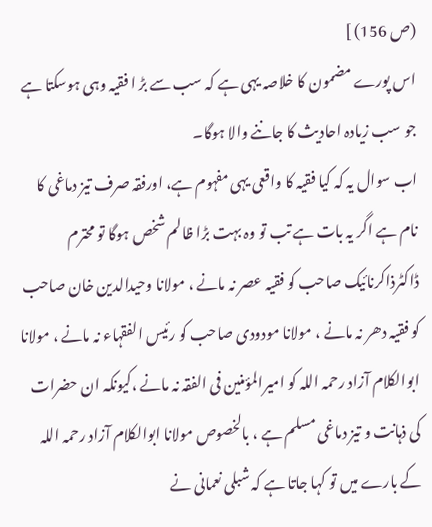(ص 156) ]
اس پورے مضمون کا خلاصہ یہی ہے کہ سب سے بڑ ا فقیہ وہی ہوسکتا ہے جو سب زیادہ احادیث کا جاننے والا ہوگا۔
اب سوال یہ کہ کیا فقیہ کا واقعی یہی مفہوم ہے، اورفقہ صرف تیز دماغی کا نام ہے اگر یہ بات ہے تب تو وہ بہت بڑا ظالم شخص ہوگا تو محترم ڈاکٹرذاکرنائیک صاحب کو فقیہ عصر نہ مانے ، مولانا وحیدالدین خان صاحب کو فقیہ دھر نہ مانے ، مولانا مودودی صاحب کو رئیس الفقہاء نہ مانے ، مولانا ابوالکلام آزاد رحمہ اللہ کو امیرالمؤمنین فی الفقہ نہ مانے ،کیونکہ ان حضرات کی ذہانت و تیز دماغی مسلم ہے ، بالخصوص مولانا ابوالکلام آزاد رحمہ اللہ کے بارے میں تو کہا جاتا ہے کہ شبلی نعمانی نے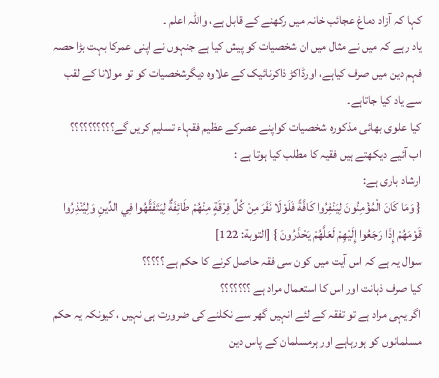کہا کہ آزاد دماغ عجائب خانہ میں رکھنے کے قابل ہے، واللہ اعلم ۔
یاد رہے کہ میں نے مثال میں ان شخصیات کو پیش کیا ہے جنہوں نے اپنی عمرکا بہت بڑا حصہ فہم دین میں صرف کیاہے، اورڈاکڑ ذاکرنائیک کے علاوہ دیگرشخصیات کو تو مولانا کے لقب سے یاد کیا جاتاہے۔
کیا علوی بھائی مذکورہ شخصیات کواپنے عصرکے عظیم فقہاء تسلیم کریں گے؟؟؟؟؟؟؟؟؟؟
اب آئیے دیکھتے ہیں فقیہ کا مطلب کیا ہوتا ہے :
ارشاد باری ہے:
{ وَمَا كَانَ الْمُؤْمِنُونَ لِيَنْفِرُوا كَافَّةً فَلَوْلَا نَفَرَ مِنْ كُلِّ فِرْقَةٍ مِنْهُمْ طَائِفَةٌ لِيَتَفَقَّهُوا فِي الدِّينِ وَلِيُنْذِرُوا قَوْمَهُمْ إِذَا رَجَعُوا إِلَيْهِمْ لَعَلَّهُمْ يَحْذَرُونَ } [التوبة: 122]
سوال یہ ہے کہ اس آیت میں کون سی فقہ حاصل کرنے کا حکم ہے ؟؟؟؟؟
کیا صرف ذہانت اور اس کا استعمال مراد ہے ؟؟؟؟؟؟؟
اگر یہی مراد ہے تو تفقہ کے لئے انہیں گھر سے نکلنے کی ضرورت ہی نہیں ، کیونکہ یہ حکم مسلمانوں کو ہورہاہے اور ہرمسلمان کے پاس دین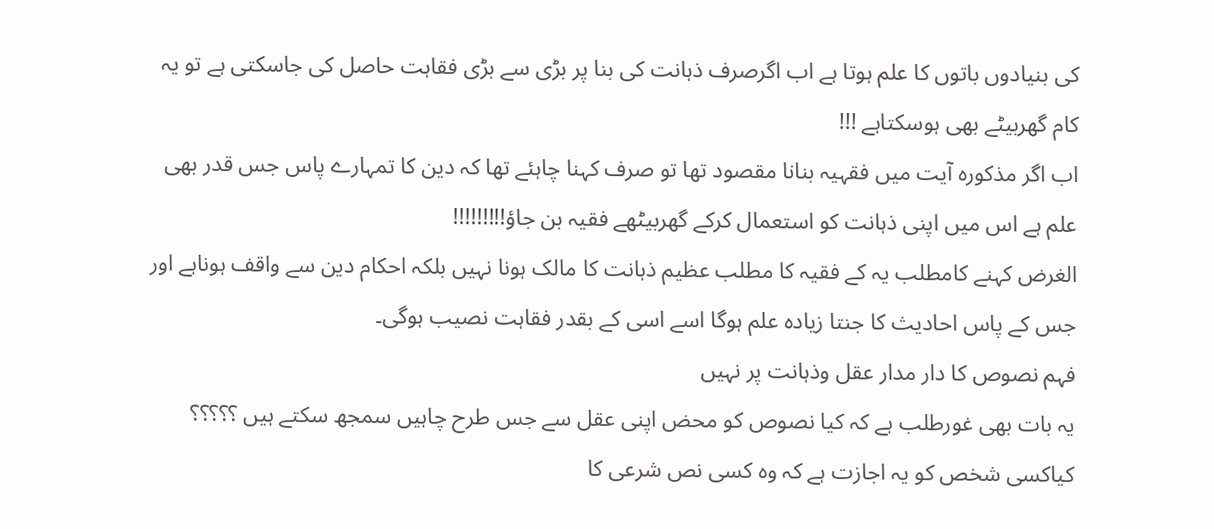کی بنیادوں باتوں کا علم ہوتا ہے اب اگرصرف ذہانت کی بنا پر بڑی سے بڑی فقاہت حاصل کی جاسکتی ہے تو یہ کام گھربیٹے بھی ہوسکتاہے !!!
اب اگر مذکورہ آیت میں فقہیہ بنانا مقصود تھا تو صرف کہنا چاہئے تھا کہ دین کا تمہارے پاس جس قدر بھی علم ہے اس میں اپنی ذہانت کو استعمال کرکے گھربیٹھے فقیہ بن جاؤ!!!!!!!!!
الغرض کہنے کامطلب یہ کے فقیہ کا مطلب عظیم ذہانت کا مالک ہونا نہیں بلکہ احکام دین سے واقف ہوناہے اور جس کے پاس احادیث کا جنتا زیادہ علم ہوگا اسے اسی کے بقدر فقاہت نصیب ہوگی۔
فہم نصوص کا دار مدار عقل وذہانت پر نہیں
یہ بات بھی غورطلب ہے کہ کیا نصوص کو محض اپنی عقل سے جس طرح چاہیں سمجھ سکتے ہیں ؟؟؟؟؟ کیاکسی شخص کو یہ اجازت ہے کہ وہ کسی نص شرعی کا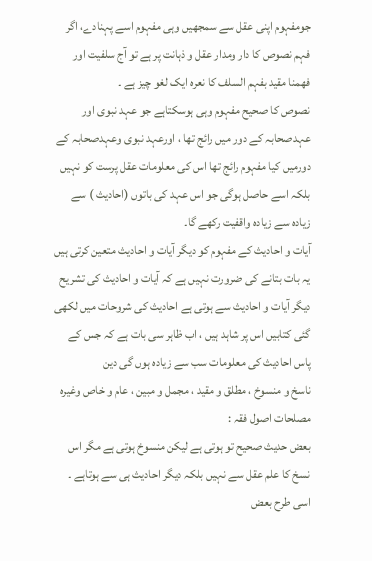جومفہوم اپنی عقل سے سمجھیں وہی مفہوم اسے پہنادے، اگر فہم نصوص کا دار ومدار عقل و ذہانت پر ہے تو آج سلفیت اور فھمنا مقید بفہم السلف کا نعرہ ایک لغو چیز ہے ۔
نصوص کا صحیح مفہوم وہی ہوسکتاہے جو عہد نبوی اور عہدصحابہ کے دور میں رائج تھا ، اورعہد نبوی وعہدصحابہ کے دورمیں کیا مفہوم رائج تھا اس کی معلومات عقل پرست کو نہیں بلکہ اسے حاصل ہوگی جو اس عہد کی باتوں (احادیث ) سے زیادہ سے زیادہ واقفیت رکھے گا۔
آیات و احادیث کے مفہوم کو دیگر آیات و احادیث متعین کرتی ہیں
یہ بات بتانے کی ضرورت نہیں ہے کہ آیات و احادیث کی تشریح دیگر آیات و احادیث سے ہوتی ہے احادیث کی شروحات میں لکھی گئی کتابیں اس پر شاہد ہیں ، اب ظاہر سی بات ہے کہ جس کے پاس احادیث کی معلومات سب سے زیادہ ہوں گی دین
ناسخ و منسوخ ، مطلق و مقید ، مجمل و مبین ، عام و خاص وغیرہ مصلحات اصول فقہ :
بعض حدیث صحیح تو ہوتی ہے لیکن منسوخ ہوتی ہے مگر اس نسخ کا علم عقل سے نہیں بلکہ دیگر احادیث ہی سے ہوتاہے ۔
اسی طرح بعض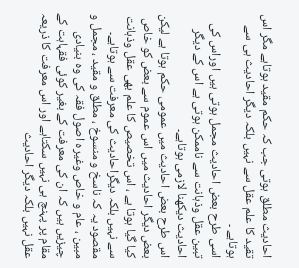احادیث مطلق ہوتی جب کہ حکم مقید ہوتاہے مگر اس تقید کا علم عقل سے نہیں بلکہ دیگر احادیث ہی سے ہوتاہے ۔
اسی طرح بعض احادیث مجمل ہوتی ہیں اوراس کی تبین عقل وذہانت سے ناممکن ہوتی ہے اس کے دیگر احادیث دیکھنا لازمی ہوتاہے۔
اس طرح بعض احادیث میں عمومی حکم ہوتا ہے لیکن بعض دیگر احادیث میں اس عموم سے بعض کو خاص کیا گیا ہوتا ہے ، اس تخصیص کا علم بھی عقل وذہانت سے نہیں بلکہ دیگراحادیث کی معرفت سے ہوتاہے۔
مقصود یہ کہ ناسخ و منسوخ ، مطلق و مقید ، مجمل و مبین ، عام و خاص وغیرہ اصول فقہ کی وہ بنیادی چیزیں ہیں کہ ان کی معرفت کے بغیر کوئی فقہاہت کے مقام پر پہنچ ہی نہیں سکتاہے اور اس معرفت کا ذریعہ عقل نہیں بلکہ دیگر احادیث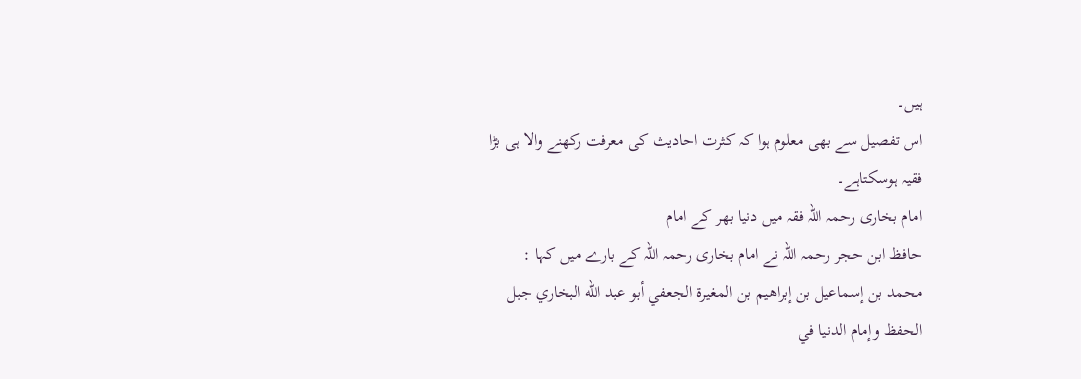ہیں۔
اس تفصیل سے بھی معلوم ہوا کہ کثرت احادیث کی معرفت رکھنے والا ہی بڑا فقیہ ہوسکتاہے۔
امام بخاری رحمہ اللہ فقہ میں دنیا بھر کے امام
حافظ ابن حجر رحمہ اللہ نے امام بخاری رحمہ اللہ کے بارے میں کہا :
محمد بن إسماعيل بن إبراهيم بن المغيرة الجعفي أبو عبد الله البخاري جبل الحفظ وإمام الدنيا في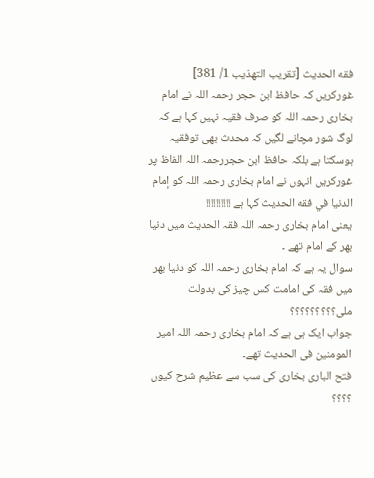فقه الحديث [تقريب التهذيب 1/ 381]
غورکریں کہ حافظ ابن حجر رحمہ اللہ نے امام بخاری رحمہ اللہ کو صرف فقیہ نہیں کہا ہے کہ لوگ شور مچانے لگیں کہ محدث بھی توفقیہ ہوسکتا ہے بلکہ حافظ ابن حجررحمہ اللہ الفاظ پر غورکریں انہوں نے امام بخاری رحمہ اللہ کو إمام الدنيا في فقه الحديث کہا ہے !!!!!!!!!!
یعنی امام بخاری رحمہ اللہ فقہ الحدیث میں دنیا بھر کے امام تھے ۔
سوال یہ ہے کہ امام بخاری رحمہ اللہ کو دنیا بھر میں فقہ کی امامت کس چیز کی بدولت ملی؟؟؟؟؟؟؟؟؟
جواب ایک ہی ہے کہ امام بخاری رحمہ اللہ امیر المومنین فی الحدیث تھے۔
فتح الباری بخاری کی سب سے عظیم شرح کیوں ؟؟؟؟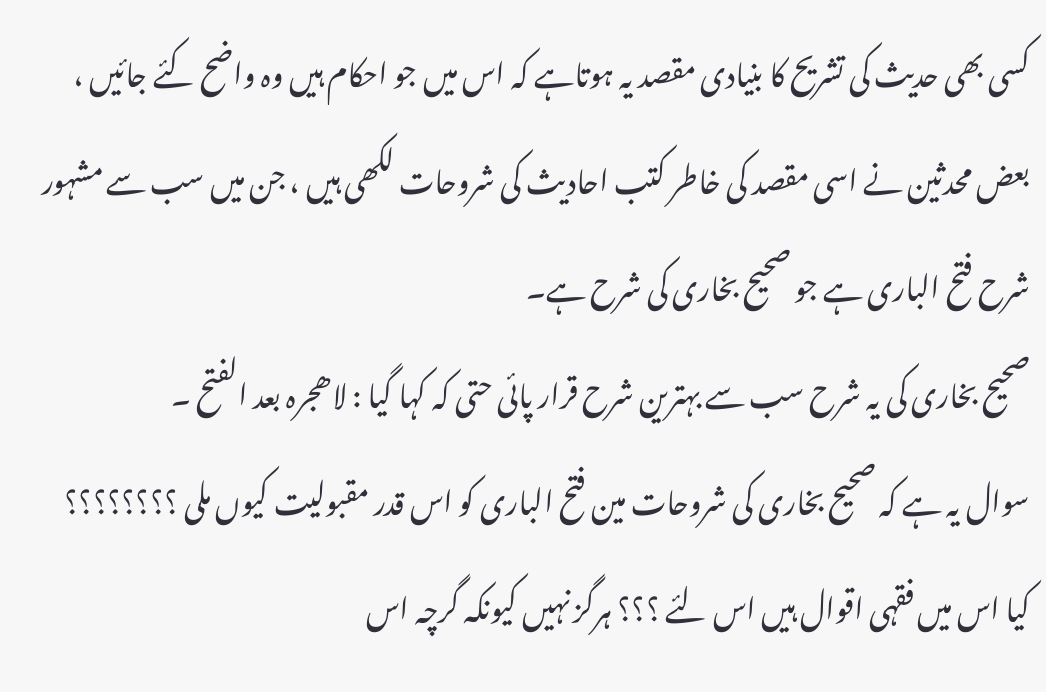کسی بھی حدیث کی تشریح کا بنیادی مقصد یہ ہوتاہے کہ اس میں جو احکام ہیں وہ واضح کئے جائیں ، بعض محدثین نے اسی مقصد کی خاطر کتب احادیث کی شروحات لکھی ہیں ، جن میں سب سے مشہور شرح فتح الباری ہے جو صحیح بخاری کی شرح ہے۔
صحیح بخاری کی یہ شرح سب سے بہترین شرح قرار پائی حتی کہ کہا گیا : لاھجرہ بعد الفتح ۔
سوال یہ ہے کہ صحیح بخاری کی شروحات مین فتح الباری کو اس قدر مقبولیت کیوں ملی ؟؟؟؟؟؟؟؟
کیا اس میں فقہی اقوال ہیں اس لئے ؟؟؟ ہرگز نہیں کیونکہ گرچہ اس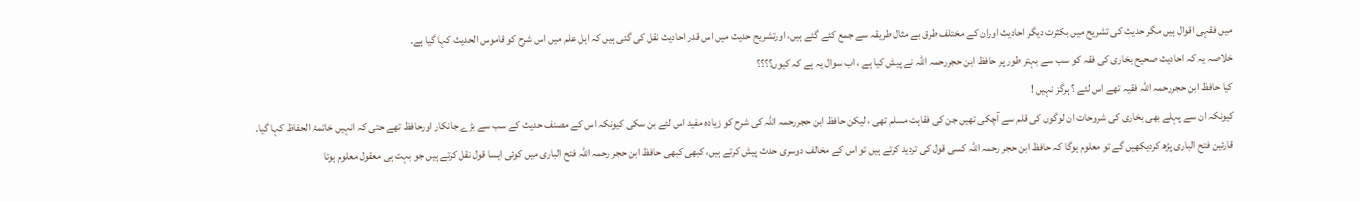میں فقہی اقوال ہیں مگر حدیث کی تشریح میں بکثرت دیگر احادیث اوران کے مختلف طرق بے مثال طریقہ سے جمع کئے گئے ہیں، اورتشریح حدیث میں اس قدر احادیث نقل کی گئی ہیں کہ اہل علم میں اس شرح کو قاموس الحدیث کہا گیا ہے۔
خلاصہ یہ کہ احادیث صحیح بخاری کی فقہ کو سب سے بہتر طور پر حافظ ابن حجررحمہ اللہ نے پیش کیا ہے ، اب سوال یہ ہے کہ کیوں؟؟؟؟
کیا حافظ ابن حجررحمہ اللہ فقیہ تھے اس لئے ؟ ہرگز نہیں !
کیونکہ ان سے پہلے بھی بخاری کی شروحات ان لوگوں کی قلم سے آچکی تھیں جن کی فقاہت مسلم تھی ، لیکن حافظ ابن حجررحمہ اللہ کی شرح کو زیادہ مفید اس لئے بن سکی کیونکہ اس کے مصنف حدیث کے سب سے بڑے جانکار اورحافظ تھے حتی کہ انہیں خاتمۃ الحفاظ کہا گیا۔
قارئین فتح الباری پڑھ کردیکھیں گے تو معلوم ہوگا کہ حافظ ابن حجر رحمہ اللہ کسی قول کی تردید کرتے ہیں تو اس کے مخالف دوسری حدث پیش کرتے ہیں، کبھی کبھی حافظ ابن حجر رحمہ اللہ فتح الباری میں کوئی ایسا قول نقل کرتے ہیں جو بہت ہی معقول معلوم ہوتا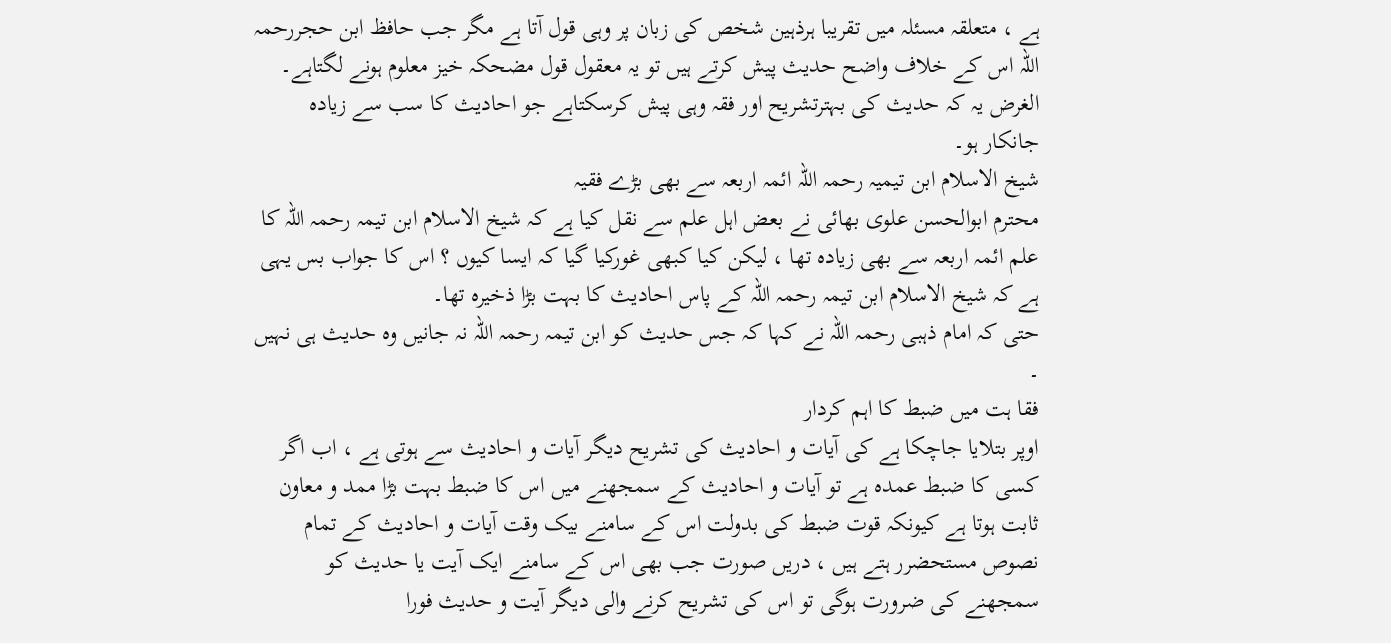ہے ، متعلقہ مسئلہ میں تقریبا ہرذہین شخص کی زبان پر وہی قول آتا ہے مگر جب حافظ ابن حجررحمہ اللہ اس کے خلاف واضح حدیث پیش کرتے ہیں تو یہ معقول قول مضحکہ خیز معلوم ہونے لگتاہے۔
الغرض یہ کہ حدیث کی بہترتشریح اور فقہ وہی پیش کرسکتاہے جو احادیث کا سب سے زیادہ جانکار ہو۔
شیخ الاسلام ابن تیمیہ رحمہ اللہ ائمہ اربعہ سے بھی بڑے فقیہ
محترم ابوالحسن علوی بھائی نے بعض اہل علم سے نقل کیا ہے کہ شیخ الاسلام ابن تیمہ رحمہ اللہ کا علم ائمہ اربعہ سے بھی زیادہ تھا ، لیکن کیا کبھی غورکیا گیا کہ ایسا کیوں ؟ اس کا جواب بس یہی ہے کہ شیخ الاسلام ابن تیمہ رحمہ اللہ کے پاس احادیث کا بہت بڑا ذخیرہ تھا۔
حتی کہ امام ذہبی رحمہ اللہ نے کہا کہ جس حدیث کو ابن تیمہ رحمہ اللہ نہ جانیں وہ حدیث ہی نہیں ۔
فقا ہت میں ضبط کا اہم کردار
اوپر بتلایا جاچکا ہے کی آیات و احادیث کی تشریح دیگر آیات و احادیث سے ہوتی ہے ، اب اگر کسی کا ضبط عمدہ ہے تو آیات و احادیث کے سمجھنے میں اس کا ضبط بہت بڑا ممد و معاون ثابت ہوتا ہے کیونکہ قوت ضبط کی بدولت اس کے سامنے بیک وقت آیات و احادیث کے تمام نصوص مستحضرر ہتے ہیں ، دریں صورت جب بھی اس کے سامنے ایک آیت یا حدیث کو سمجھنے کی ضرورت ہوگی تو اس کی تشریح کرنے والی دیگر آیت و حدیث فورا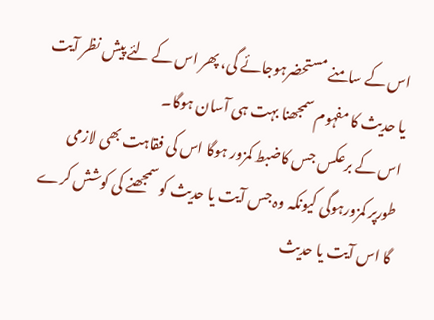اس کے سامنے مستحضرہوجائے گی، پھر اس کے لئے پیش نظر آیت یا حدیث کا مفہوم سمجھنا بہت ہی آسان ہوگا۔
اس کے برعکس جس کاضبط کمزور ہوگا اس کی فقاہت بھی لازمی طورپر کمزورہوگی کیونکہ وہ جس آیت یا حدیث کو سمجھنے کی کوشش کرے گا اس آیت یا حدیث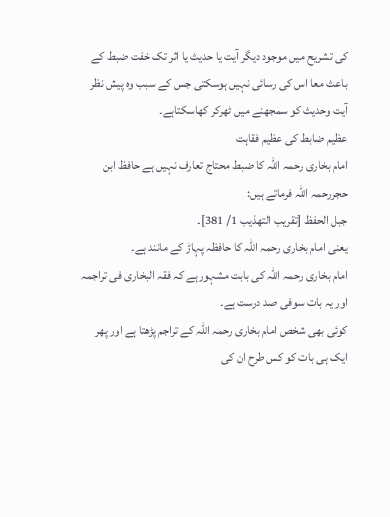کی تشریح میں موجود دیگر آیت یا حدیث یا اثر تک خفت ضبط کے باعث معا اس کی رسائی نہیں ہوسکتی جس کے سبب وہ پیش نظر آیت وحدیث کو سمجھنے میں ٹھرکر کھاسکتاہے۔
عظیم ضابط کی عظیم فقاہت
امام بخاری رحمہ اللہ کا ضبط محتاج تعارف نہیں ہے حافظ ابن حجررحمہ اللہ فرماتے ہیں:
جبل الحفظ [تقريب التهذيب 1/ 381]۔
یعنی امام بخاری رحمہ اللہ کا حافظہ پہاڑ کے مانند ہے۔
امام بخاری رحمہ اللہ کی بابت مشہورہے کہ فقہ البخاری فی تراجمہ اور یہ بات سوفی صد درست ہے۔
کوئی بھی شخص امام بخاری رحمہ اللہ کے تراجم پڑھتا ہے اور پھر ایک ہی بات کو کس طرح ان کی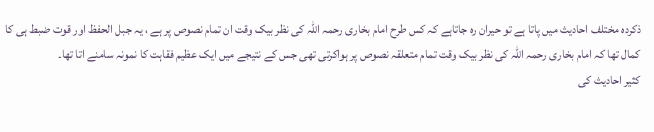ذکردہ مختلف احادیث میں پاتا ہے تو حیران رہ جاتاہے کہ کس طرح امام بخاری رحمہ اللہ کی نظر بیک وقت ان تمام نصوص پر ہے ، یہ جبل الحفظ اور قوت ضبط ہی کا کمال تھا کہ امام بخاری رحمہ اللہ کی نظر بیک وقت تمام متعلقہ نصوص پر ہواکرتی تھی جس کے نتیجے میں ایک عظیم فقاہت کا نمونہ سامنے اتا تھا۔
کثیر احادیث کی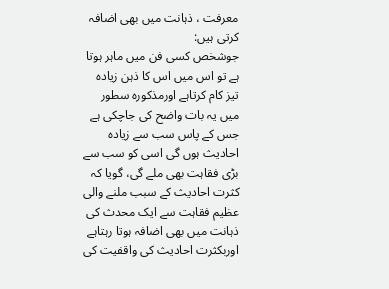معرفت ، ذہانت میں بھی اضافہ کرتی ہیں:
جوشخص کسی فن میں ماہر ہوتا ہے تو اس میں اس کا ذہن زیادہ تیز کام کرتاہے اورمذکورہ سطور میں یہ بات واضح کی جاچکی ہے جس کے پاس سب سے زیادہ احادیث ہوں گی اسی کو سب سے بڑی فقاہت بھی ملے گی، گویا کہ کثرت احادیث کے سبب ملنے والی عظیم فقاہت سے ایک محدث کی ذہانت میں بھی اضافہ ہوتا رہتاہے اوربکثرت احادیث کی واقفیت کی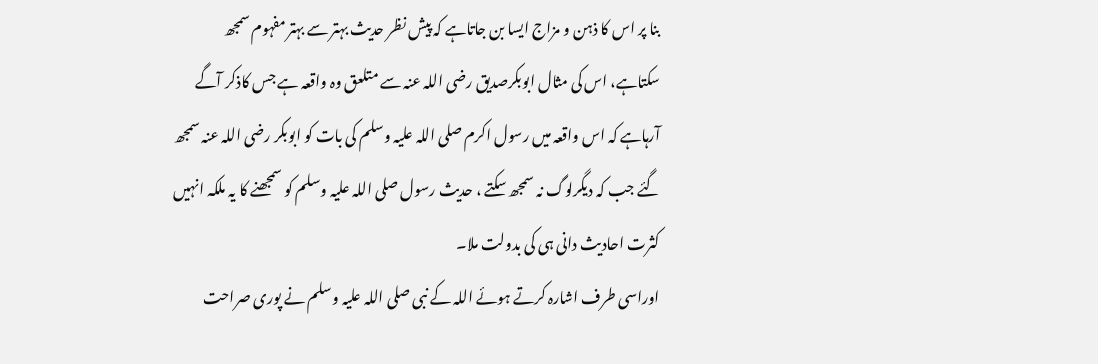بنا پر اس کا ذہن و مزاج ایسا بن جاتاہے کہ پیش نظر حدیث بہتر سے بہتر مفہوم سمجھ سکتاہے، اس کی مثال ابوبکرصدیق رضی اللہ عنہ سے متلعق وہ واقعہ ہے جس کاذکر آگے آرہاہے کہ اس واقعہ میں رسول اکرم صلی اللہ علیہ وسلم کی بات کو ابوبکر رضی اللہ عنہ سمجھ گئے جب کہ دیگرلوگ نہ سمجھ سکتے ، حدیث رسول صلی اللہ علیہ وسلم کو سمجھنے کا یہ ملکہ انہیں کثرت احادیث دانی ہی کی بدولت ملا۔
اوراسی طرف اشارہ کرتے ہوئے اللہ کے نبی صلی اللہ علیہ وسلم نے پوری صراحت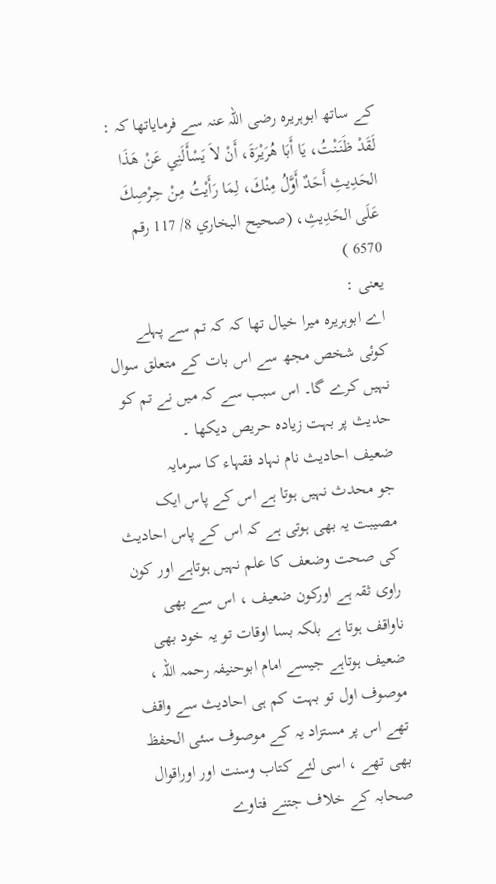کے ساتھ ابوہریرہ رضی اللہ عنہ سے فرمایاتھا کہ :
لَقَدْ ظَنَنْتُ، يَا أَبَا هُرَيْرَةَ، أَنْ لاَ يَسْأَلَنِي عَنْ هَذَا الحَدِيثِ أَحَدٌ أَوَّلُ مِنْكَ، لِمَا رَأَيْتُ مِنْ حِرْصِكَ عَلَى الحَدِيثِ، (صحيح البخاري 8/ 117 رقم 6570 )
یعنی :
اے ابوہریرہ میرا خیال تھا کہ کہ تم سے پہلے کوئی شخص مجھ سے اس بات کے متعلق سوال نہیں کرے گا۔ اس سبب سے کہ میں نے تم کو حدیث پر بہت زیادہ حریص دیکھا ۔
ضعیف احادیث نام نہاد فقہاء کا سرمایہ
جو محدث نہیں ہوتا ہے اس کے پاس ایک مصیبت یہ بھی ہوتی ہے کہ اس کے پاس احادیث کی صحت وضعف کا علم نہیں ہوتاہے اور کون راوی ثقہ ہے اورکون ضعیف ، اس سے بھی ناواقف ہوتا ہے بلکہ بسا اوقات تو یہ خود بھی ضعیف ہوتاہے جیسے امام ابوحنیفہ رحمہ اللہ ، موصوف اول تو بہت کم ہی احادیث سے واقف تھے اس پر مستزاد یہ کے موصوف سئی الحفظ بھی تھے ، اسی لئے کتاب وسنت اور اوراقوال صحابہ کے خلاف جتنے فتاوے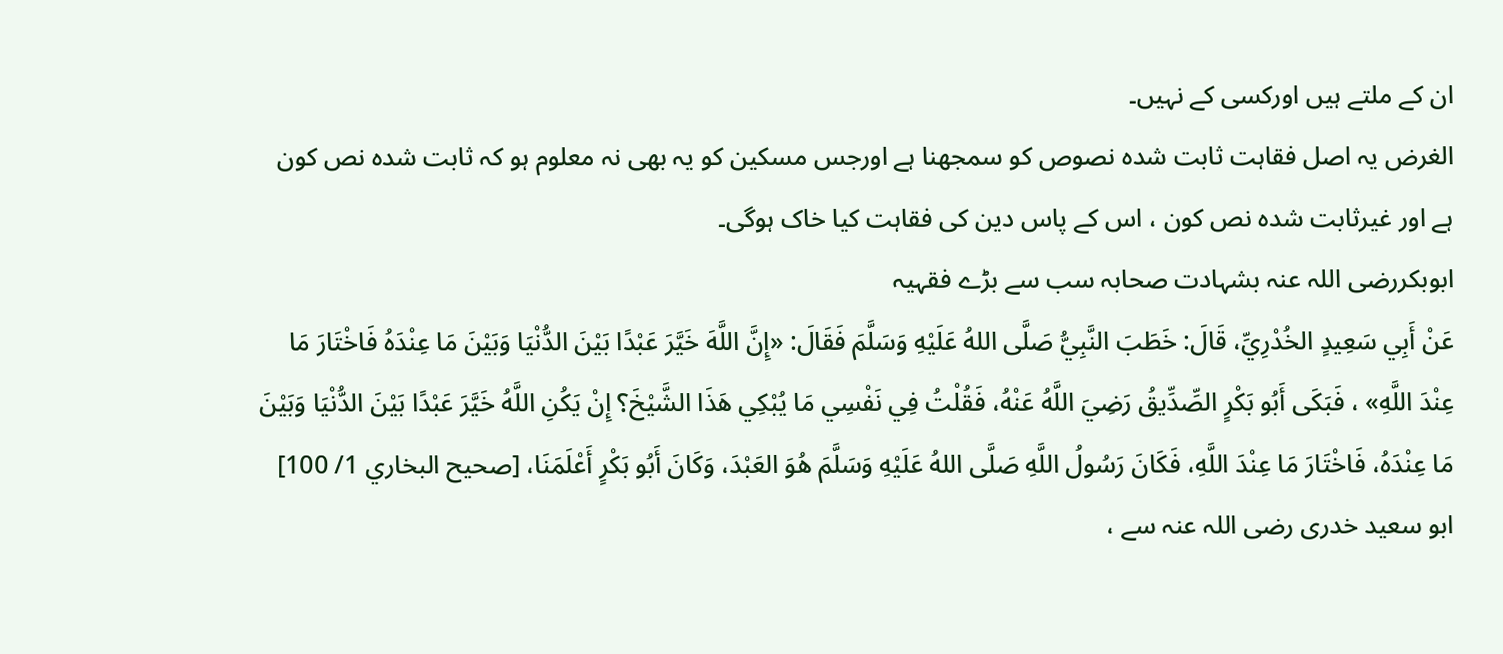ان کے ملتے ہیں اورکسی کے نہیں۔
الغرض یہ اصل فقاہت ثابت شدہ نصوص کو سمجھنا ہے اورجس مسکین کو یہ بھی نہ معلوم ہو کہ ثابت شدہ نص کون ہے اور غیرثابت شدہ نص کون ، اس کے پاس دین کی فقاہت کیا خاک ہوگی۔
ابوبکررضی اللہ عنہ بشہادت صحابہ سب سے بڑے فقہیہ
عَنْ أَبِي سَعِيدٍ الخُدْرِيِّ، قَالَ: خَطَبَ النَّبِيُّ صَلَّى اللهُ عَلَيْهِ وَسَلَّمَ فَقَالَ: «إِنَّ اللَّهَ خَيَّرَ عَبْدًا بَيْنَ الدُّنْيَا وَبَيْنَ مَا عِنْدَهُ فَاخْتَارَ مَا عِنْدَ اللَّهِ» ، فَبَكَى أَبُو بَكْرٍ الصِّدِّيقُ رَضِيَ اللَّهُ عَنْهُ، فَقُلْتُ فِي نَفْسِي مَا يُبْكِي هَذَا الشَّيْخَ؟ إِنْ يَكُنِ اللَّهُ خَيَّرَ عَبْدًا بَيْنَ الدُّنْيَا وَبَيْنَ مَا عِنْدَهُ، فَاخْتَارَ مَا عِنْدَ اللَّهِ، فَكَانَ رَسُولُ اللَّهِ صَلَّى اللهُ عَلَيْهِ وَسَلَّمَ هُوَ العَبْدَ، وَكَانَ أَبُو بَكْرٍ أَعْلَمَنَا، [صحيح البخاري 1/ 100]
ابو سعید خدری رضی اللہ عنہ سے ،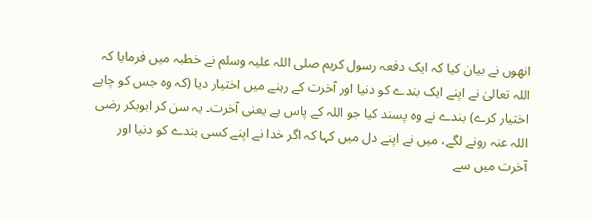انھوں نے بیان کیا کہ ایک دفعہ رسول کریم صلی اللہ علیہ وسلم نے خطبہ میں فرمایا کہ اللہ تعالیٰ نے اپنے ایک بندے کو دنیا اور آخرت کے رہنے میں اختیار دیا (کہ وہ جس کو چاہے اختیار کرے) بندے نے وہ پسند کیا جو اللہ کے پاس ہے یعنی آخرت۔ یہ سن کر ابوبکر رضی اللہ عنہ رونے لگے، میں نے اپنے دل میں کہا کہ اگر خدا نے اپنے کسی بندے کو دنیا اور آخرت میں سے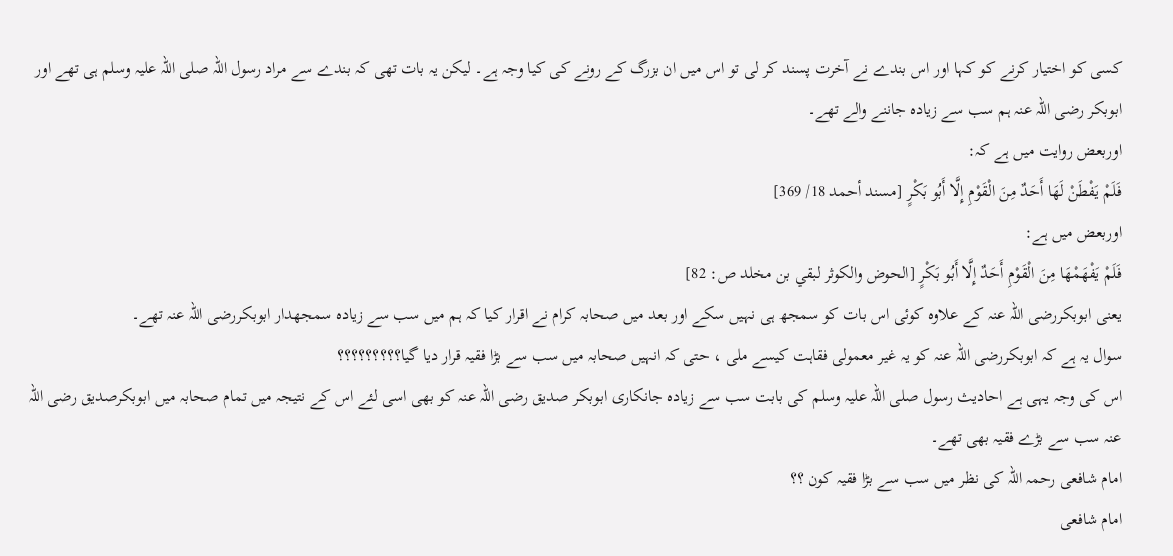کسی کو اختیار کرنے کو کہا اور اس بندے نے آخرت پسند کر لی تو اس میں ان بزرگ کے رونے کی کیا وجہ ہے۔ لیکن یہ بات تھی کہ بندے سے مراد رسول اللہ صلی اللہ علیہ وسلم ہی تھے اور ابوبکر رضی اللہ عنہ ہم سب سے زیادہ جاننے والے تھے۔
اوربعض روایت میں ہے کہ:
فَلَمْ يَفْطَنْ لَهَا أَحَدٌ مِنَ الْقَوْمِ إِلَّا أَبُو بَكْرٍ [مسند أحمد 18/ 369]
اوربعض میں ہے:
فَلَمْ يَفْهَمْهَا مِنَ الْقَوْمِ أَحَدٌ إِلَّا أَبُو بَكْرٍ [الحوض والكوثر لبقي بن مخلد ص: 82]
یعنی ابوبکررضی اللہ عنہ کے علاوہ کوئی اس بات کو سمجھ ہی نہیں سکے اور بعد میں صحابہ کرام نے اقرار کیا کہ ہم میں سب سے زیادہ سمجھدار ابوبکررضی اللہ عنہ تھے۔
سوال یہ ہے کہ ابوبکررضی اللہ عنہ کو یہ غیر معمولی فقاہت کیسے ملی ، حتی کہ انہیں صحابہ میں سب سے بڑا فقیہ قرار دیا گیا؟؟؟؟؟؟؟؟؟
اس کی وجہ یہی ہے احادیث رسول صلی اللہ علیہ وسلم کی بابت سب سے زیادہ جانکاری ابوبکر صدیق رضی اللہ عنہ کو بھی اسی لئے اس کے نتیجہ میں تمام صحابہ میں ابوبکرصدیق رضی اللہ عنہ سب سے بڑے فقیہ بھی تھے۔
امام شافعی رحمہ اللہ کی نظر میں سب سے بڑا فقیہ کون ؟؟
امام شافعی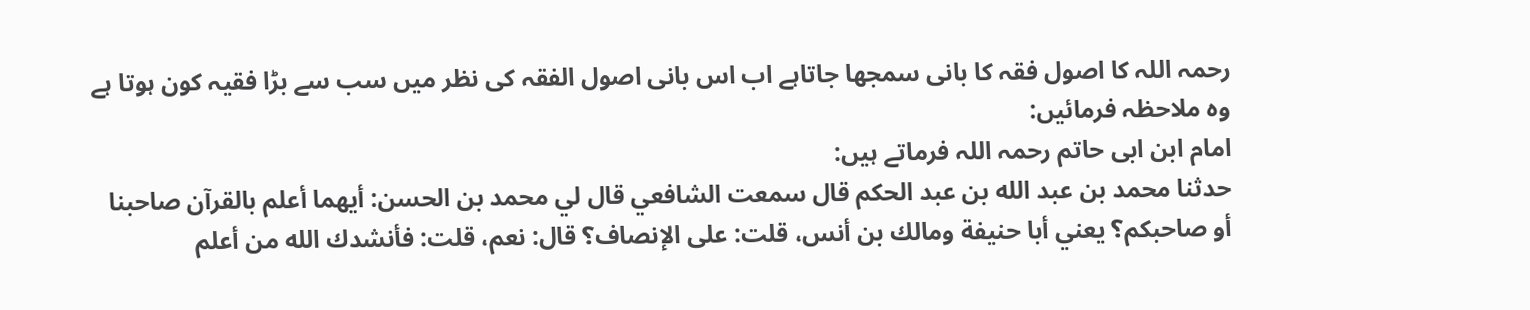رحمہ اللہ کا اصول فقہ کا بانی سمجھا جاتاہے اب اس بانی اصول الفقہ کی نظر میں سب سے بڑا فقیہ کون ہوتا ہے وہ ملاحظہ فرمائیں:
امام ابن ابی حاتم رحمہ اللہ فرماتے ہیں:
حدثنا محمد بن عبد الله بن عبد الحكم قال سمعت الشافعي قال لي محمد بن الحسن: أيهما أعلم بالقرآن صاحبنا أو صاحبكم؟ يعني أبا حنيفة ومالك بن أنس، قلت: على الإنصاف؟ قال: نعم، قلت: فأنشدك الله من أعلم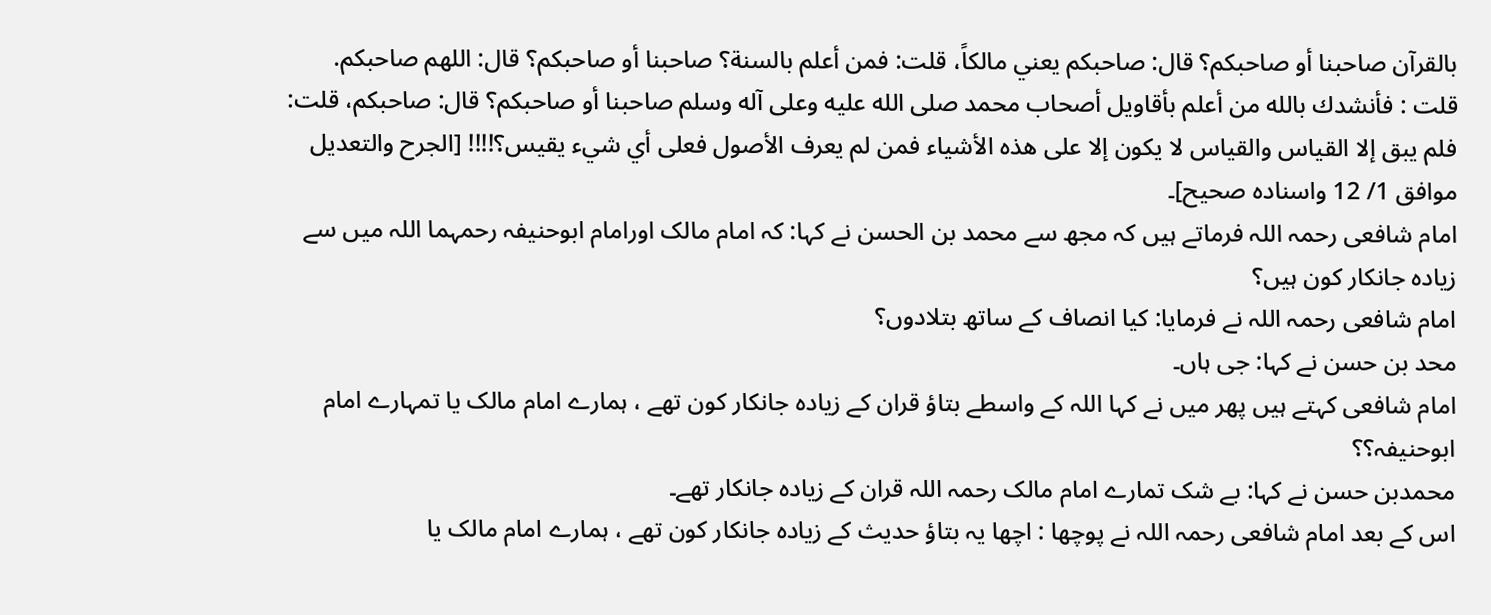بالقرآن صاحبنا أو صاحبكم؟ قال: صاحبكم يعني مالكاً، قلت: فمن أعلم بالسنة؟ صاحبنا أو صاحبكم؟ قال: اللهم صاحبكم. قلت : فأنشدك بالله من أعلم بأقاويل أصحاب محمد صلى الله عليه وعلى آله وسلم صاحبنا أو صاحبكم؟ قال: صاحبكم، قلت: فلم يبق إلا القياس والقياس لا يكون إلا على هذه الأشياء فمن لم يعرف الأصول فعلى أي شيء يقيس؟!!!! [الجرح والتعديل موافق 1/ 12 واسنادہ صحیح]۔
امام شافعی رحمہ اللہ فرماتے ہیں کہ مجھ سے محمد بن الحسن نے کہا: کہ امام مالک اورامام ابوحنیفہ رحمہما اللہ میں سے زیادہ جانکار کون ہیں؟
امام شافعی رحمہ اللہ نے فرمایا: کیا انصاف کے ساتھ بتلادوں؟
محد بن حسن نے کہا: جی ہاں۔
امام شافعی کہتے ہیں پھر میں نے کہا اللہ کے واسطے بتاؤ قران کے زیادہ جانکار کون تھے ، ہمارے امام مالک یا تمہارے امام ابوحنیفہ؟؟
محمدبن حسن نے کہا: بے شک تمارے امام مالک رحمہ اللہ قران کے زیادہ جانکار تھے۔
اس کے بعد امام شافعی رحمہ اللہ نے پوچھا : اچھا یہ بتاؤ حدیث کے زیادہ جانکار کون تھے ، ہمارے امام مالک یا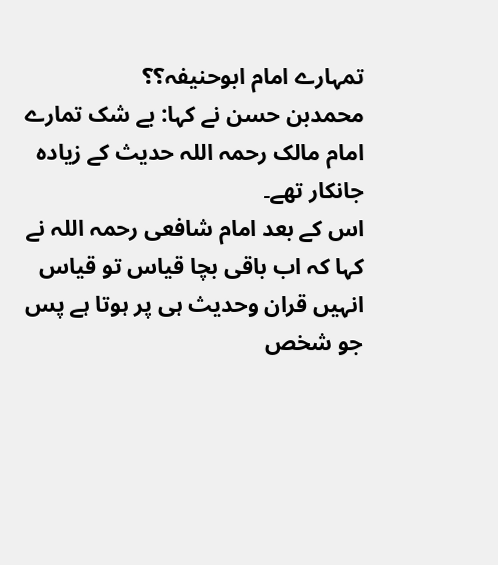تمہارے امام ابوحنیفہ؟؟
محمدبن حسن نے کہا: بے شک تمارے امام مالک رحمہ اللہ حدیث کے زیادہ جانکار تھے۔
اس کے بعد امام شافعی رحمہ اللہ نے کہا کہ اب باقی بچا قیاس تو قیاس انہیں قران وحدیث ہی پر ہوتا ہے پس جو شخص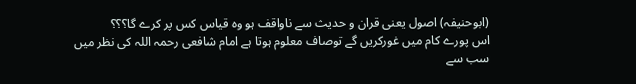(ابوحنیفہ) اصول یعنی قران و حدیث سے ناواقف ہو وہ قیاس کس پر کرے گا؟؟؟
اس پورے کام میں غورکریں گے توصاف معلوم ہوتا ہے امام شافعی رحمہ اللہ کی نظر میں سب سے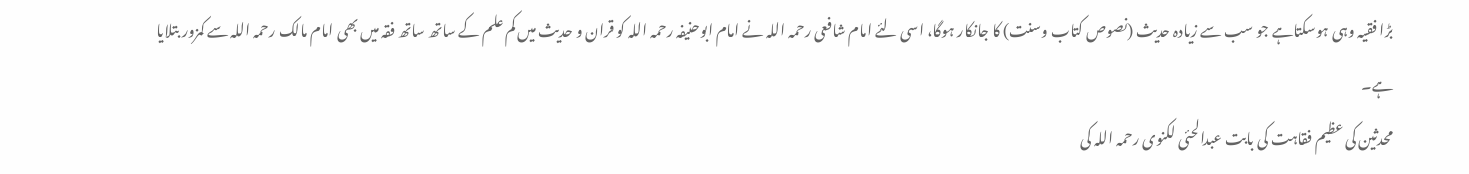بڑا فقیہ وہی ہوسکتاہے جو سب سے زیادہ حدیث (نصوص کتاب وسنت) کا جانکار ہوگا، اسی لئے امام شافعی رحمہ اللہ نے امام ابوحنیفہ رحمہ اللہ کو قران و حدیث میں کم علم کے ساتھ ساتھ فقہ میں بھی امام مالک رحمہ اللہ سے کمزور بتلایا ہے۔
محدثین کی عظیم فقاہت کی بابت عبدالحئی لکنوی رحمہ اللہ کی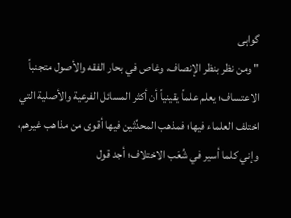گواہی
" ومن نظر بنظر الإنصاف، وغاص في بحار الفقه والأصول متجنباً الاعتساف؛ يعلم علماً يقينياً أن أكثر المسائل الفرعية والأصلية التي اختلف العلماء فيها؛ فمذهب المحدِّثين فيها أقوى من مذاهب غيرهم، وإني كلما أسير في شُعَب الاختلاف؛ أجد قول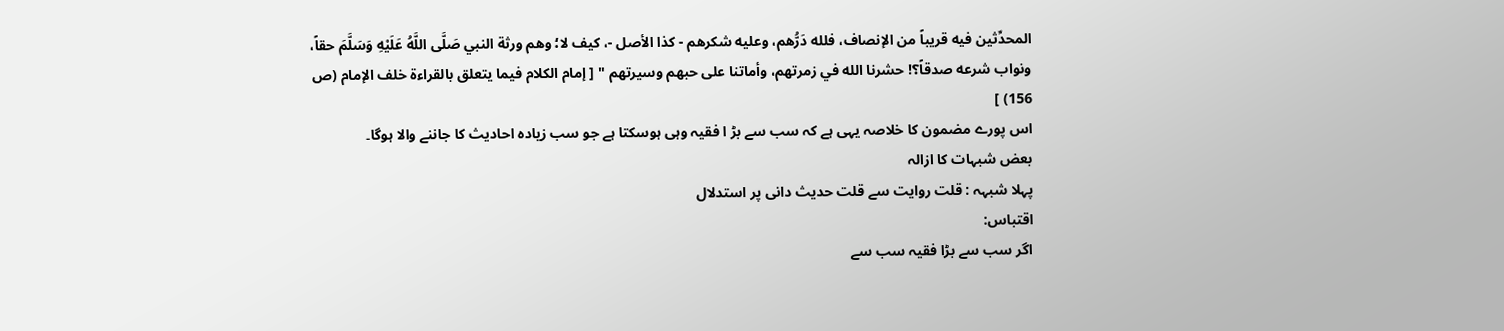المحدِّثين فيه قريباً من الإنصاف، فلله دَرُّهم، وعليه شكرهم - كذا الأصل -، كيف لا؛ وهم ورثة النبي صَلَّى اللَّهُ عَلَيْهِ وَسَلَّمَ حقاً، ونواب شرعه صدقاً؟! حشرنا الله في زمرتهم، وأماتنا على حبهم وسيرتهم " [ إمام الكلام فيما يتعلق بالقراءة خلف الإمام (ص 156) ]
اس پورے مضمون کا خلاصہ یہی ہے کہ سب سے بڑ ا فقیہ وہی ہوسکتا ہے جو سب زیادہ احادیث کا جاننے والا ہوگا۔
بعض شبہات کا ازالہ
پہلا شبہہ : قلت روایت سے قلت حدیث دانی پر استدلال
اقتباس:
اگر سب سے بڑا فقیہ سب سے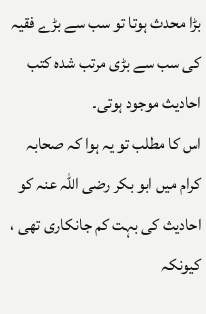بڑا محدث ہوتا تو سب سے بڑے فقیہ کی سب سے بڑی مرتب شدہ کتب احادیث موجود ہوتی۔
اس کا مطلب تو یہ ہوا کہ صحابہ کرام میں ابو بکر رضی اللہ عنہ کو احادیث کی بہت کم جانکاری تھی ، کیونکہ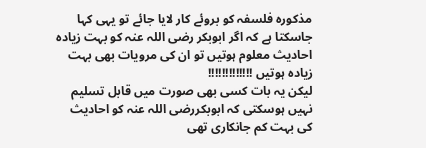مذکورہ فلسفہ کو بروئے کار لایا جائے تو یہی کہا جاسکتا ہے کہ اگر ابوبکر رضی اللہ عنہ کو بہت زیادہ احادیث معلوم ہوتیں تو ان کی مرویات بھی بہت زیادہ ہوتیں !!!!!!!!!!!!!
لیکن یہ بات کسی بھی صورت میں قابل تسلیم نہیں ہوسکتی کہ ابوبکررضی اللہ عنہ کو احادیث کی بہت کم جانکاری تھی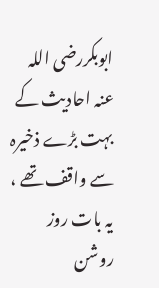ابوبکررضی اللہ عنہ احادیث کے بہت بڑے ذخیرہ سے واقف تھے ، یہ بات روز روشن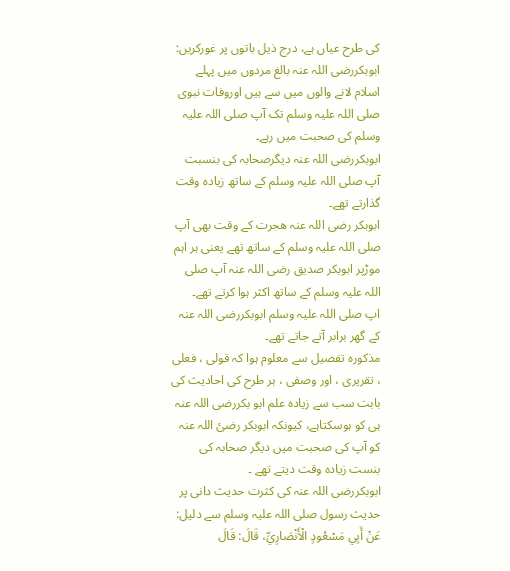کی طرح عیاں ہے، درج ذیل باتوں پر غورکریں:
ابوبکررضی اللہ عنہ بالغ مردوں میں پہلے اسلام لانے والوں میں سے ہیں اوروفات نبوی صلی اللہ علیہ وسلم تک آپ صلی اللہ علیہ وسلم کی صحبت میں رہے۔
ابوبکررضی اللہ عنہ دیگرصحابہ کی بنسبت آپ صلی اللہ علیہ وسلم کے ساتھ زیادہ وقت گذارتے تھے۔
ابوبکر رضی اللہ عنہ ھجرت کے وقت بھی آپ صلی اللہ علیہ وسلم کے ساتھ تھے یعنی ہر اہم موڑپر ابوبکر صدیق رضی اللہ عنہ آپ صلی اللہ علیہ وسلم کے ساتھ اکثر ہوا کرتے تھے۔
اپ صلی اللہ علیہ وسلم ابوبکررضی اللہ عنہ کے گھر برابر آتے جاتے تھے۔
مذکورہ تفصیل سے معلوم ہوا کہ قولی ، فعلی ، تقریری ، اور وصفی ، ہر طرح کی احادیث کی بابت سب سے زیادہ علم ابو بکررضی اللہ عنہ ہی کو ہوسکتاہے، کیونکہ ابوبکر رضئ اللہ عنہ کو آپ کی صحبت میں دیگر صحابہ کی بنست زیادہ وقت دیتے تھے ۔
ابوبکررضی اللہ عنہ کی کثرت حدیث دانی پر حدیث رسول صلی اللہ علیہ وسلم سے دلیل:
عَنْ أَبِي مَسْعُودٍ الْأَنْصَارِيِّ، قَالَ: قَالَ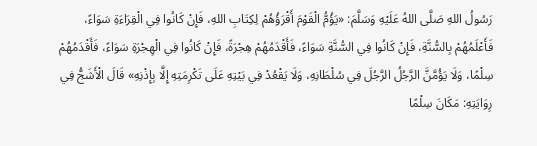رَسُولُ اللهِ صَلَّى اللهُ عَلَيْهِ وَسَلَّمَ: «يَؤُمُّ الْقَوْمَ أَقْرَؤُهُمْ لِكِتَابِ اللهِ، فَإِنْ كَانُوا فِي الْقِرَاءَةِ سَوَاءً، فَأَعْلَمُهُمْ بِالسُّنَّةِ، فَإِنْ كَانُوا فِي السُّنَّةِ سَوَاءً، فَأَقْدَمُهُمْ هِجْرَةً، فَإِنْ كَانُوا فِي الْهِجْرَةِ سَوَاءً، فَأَقْدَمُهُمْ سِلْمًا، وَلَا يَؤُمَّنَّ الرَّجُلُ الرَّجُلَ فِي سُلْطَانِهِ، وَلَا يَقْعُدْ فِي بَيْتِهِ عَلَى تَكْرِمَتِهِ إِلَّا بِإِذْنِهِ» قَالَ الْأَشَجُّ فِي رِوَايَتِهِ: مَكَانَ سِلْمًا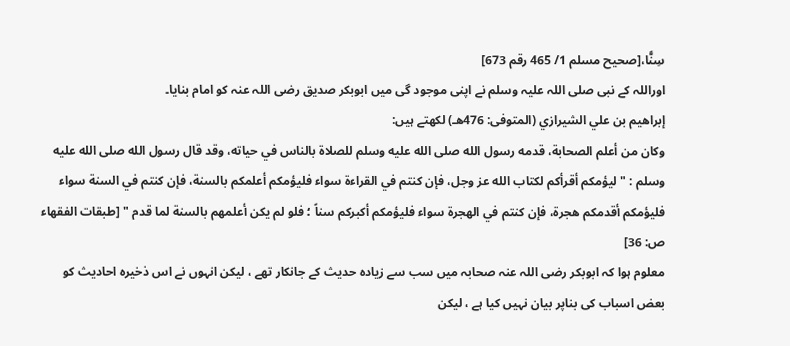سِنًّا،[صحيح مسلم 1/ 465 رقم 673]
اوراللہ کے نبی صلی اللہ علیہ وسلم نے اپنی موجود گی میں ابوبکر صدیق رضی اللہ عنہ کو امام بنایا۔
إبراهيم بن علي الشيرازي (المتوفى: 476هـ) لکھتے ہیں:
وكان من أعلم الصحابة، قدمه رسول الله صلى الله عليه وسلم للصلاة بالناس في حياته، وقد قال رسول الله صلى الله عليه وسلم : " ليؤمكم أقرأكم لكتاب الله عز وجل، فإن كنتم في القراءة سواء فليؤمكم أعلمكم بالسنة، فإن كنتم في السنة سواء فليؤمكم أقدمكم هجرة، فإن كنتم في الهجرة سواء فليؤمكم أكبركم سناً ؛ فلو لم يكن أعلمهم بالسنة لما قدم " [طبقات الفقهاء ص: 36]
معلوم ہوا کہ ابوبکر رضی اللہ عنہ صحابہ میں سب سے زیادہ حدیث کے جانکار تھے ، لیکن انہوں نے اس ذخیرہ احادیث کو بعض اسباب کی بناپر بیان نہیں کیا ہے ، لیکن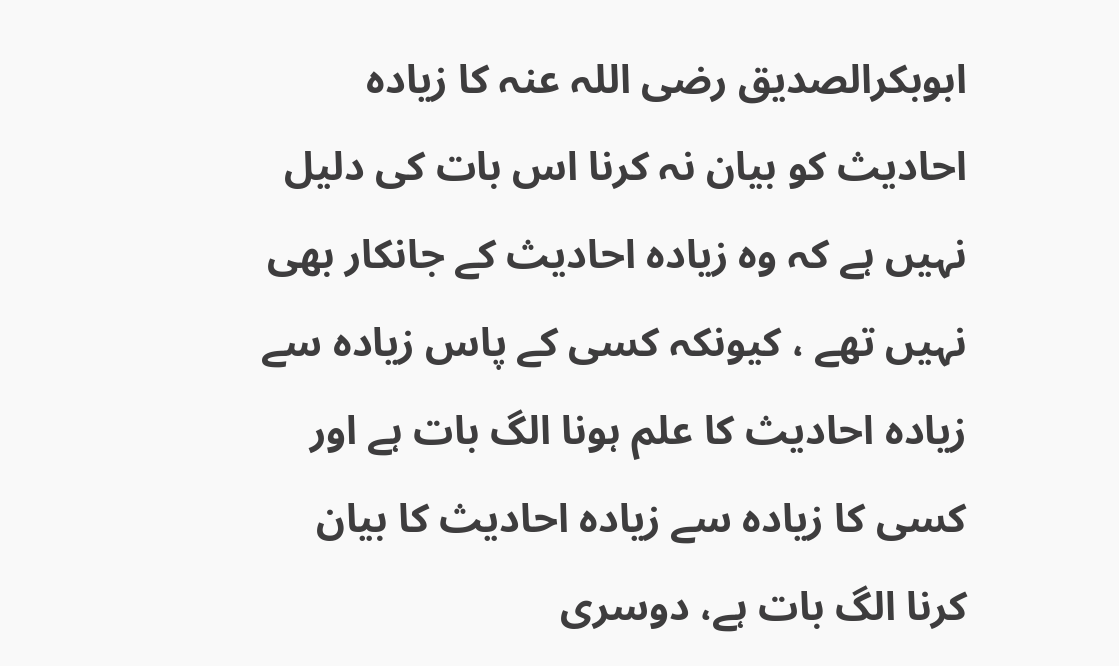ابوبکرالصدیق رضی اللہ عنہ کا زیادہ احادیث کو بیان نہ کرنا اس بات کی دلیل نہیں ہے کہ وہ زیادہ احادیث کے جانکار بھی نہیں تھے ، کیونکہ کسی کے پاس زیادہ سے زیادہ احادیث کا علم ہونا الگ بات ہے اور کسی کا زیادہ سے زیادہ احادیث کا بیان کرنا الگ بات ہے، دوسری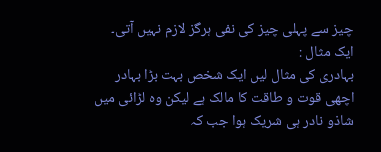چیز سے پہلی چیز کی نفی ہرگز لازم نہیں آتی۔
ایک مثال :
بہادری کی مثال لیں ایک شخص بہت بڑا بہادر اچھی قوت و طاقت کا مالک ہے لیکن وہ لڑائی میں شاذو نادر ہی شریک ہوا جب کہ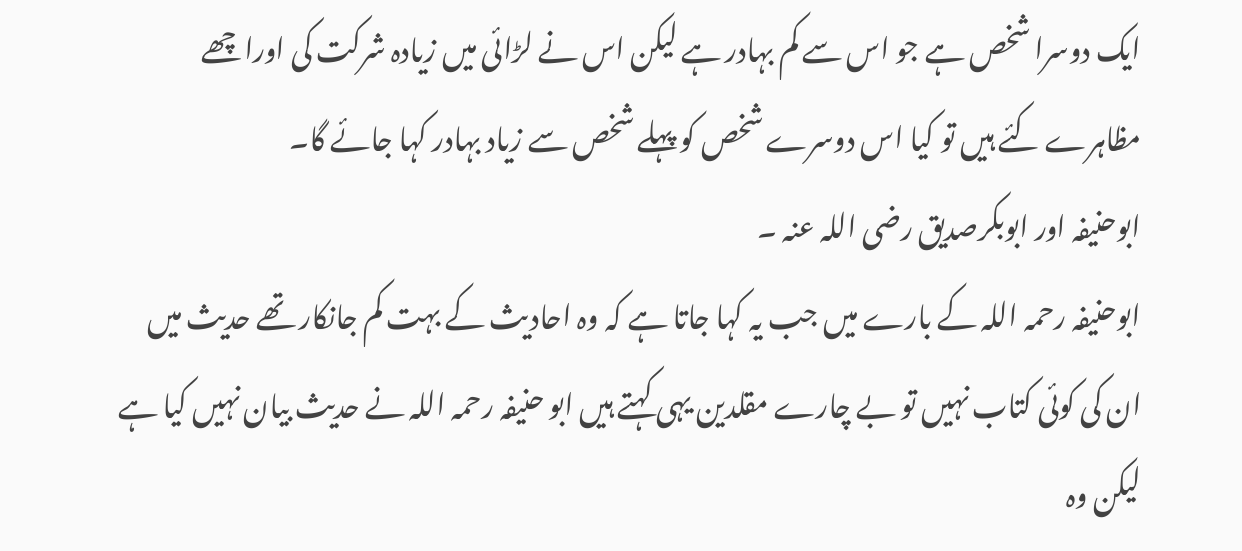ایک دوسرا شخص ہے جو اس سے کم بہادر ہے لیکن اس نے لڑائی میں زیادہ شرکت کی اوراچھے مظاہرے کئے ہیں تو کیا اس دوسرے شخص کو پہلے شخص سے زیاد بہادر کہا جائے گا۔
ابوحنیفہ اور ابوبکرصدیق رضی اللہ عنہ ۔
ابوحنیفہ رحمہ اللہ کے بارے میں جب یہ کہا جاتا ہے کہ وہ احادیث کے بہت کم جانکار تھے حدیث میں ان کی کوئی کتاب نہیں تو بے چارے مقلدین یہی کہتے ہیں ابو حنیفہ رحمہ اللہ نے حدیث بیان نہیں کیا ہے لیکن وہ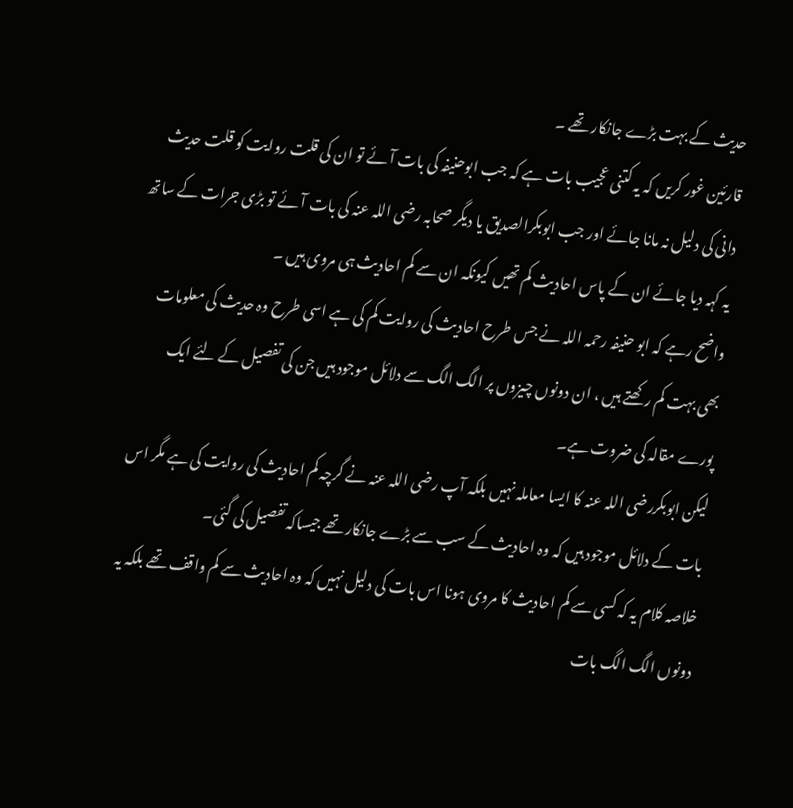حدیث کے بہت بڑے جانکار تھے ۔
قارئین غور کریں کہ یہ کتنی عجیب بات ہے کہ جب ابوحنیفہ کی بات آئے تو ان کی قلت روایت کو قلت حدیث دانی کی دلیل نہ مانا جائے اور جب ابوبکرالصدیق یا دیگر صحابہ رضی اللہ عنہ کی بات آئے تو بڑی جرات کے ساتھ یہ کہہ دیا جائے ان کے پاس احادیث کم تھیں کیونکہ ان سے کم احادیث ہی مروی ہیں ۔
واضح رہے کہ ابو حنیفہ رحمہ اللہ نے جس طرح احادیث کی روایت کم کی ہے اسی طرح وہ حدیث کی معلومات بھی بہت کم رکھتے ہیں ، ان دونوں چیزوں پر الگ الگ سے دلائل موجود ہیں جن کی تفصیل کے لئے ایک پورے مقالہ کی ضروت ہے۔
لیکن ابوبکررضی اللہ عنہ کا ایسا معاملہ نہیں بلکہ آپ رضی اللہ عنہ نے گرچہ کم احادیث کی روایت کی ہے مگر اس بات کے دلائل موجود ہیں کہ وہ احادیث کے سب سے بڑے جانکار تھے جیساکہ تفصیل کی گئی۔
خلاصہ کلام یہ کہ کسی سے کم احادیث کا مروی ہونا اس بات کی دلیل نہیں کہ وہ احادیث سے کم واقف تھے بلکہ یہ دونوں الگ الگ بات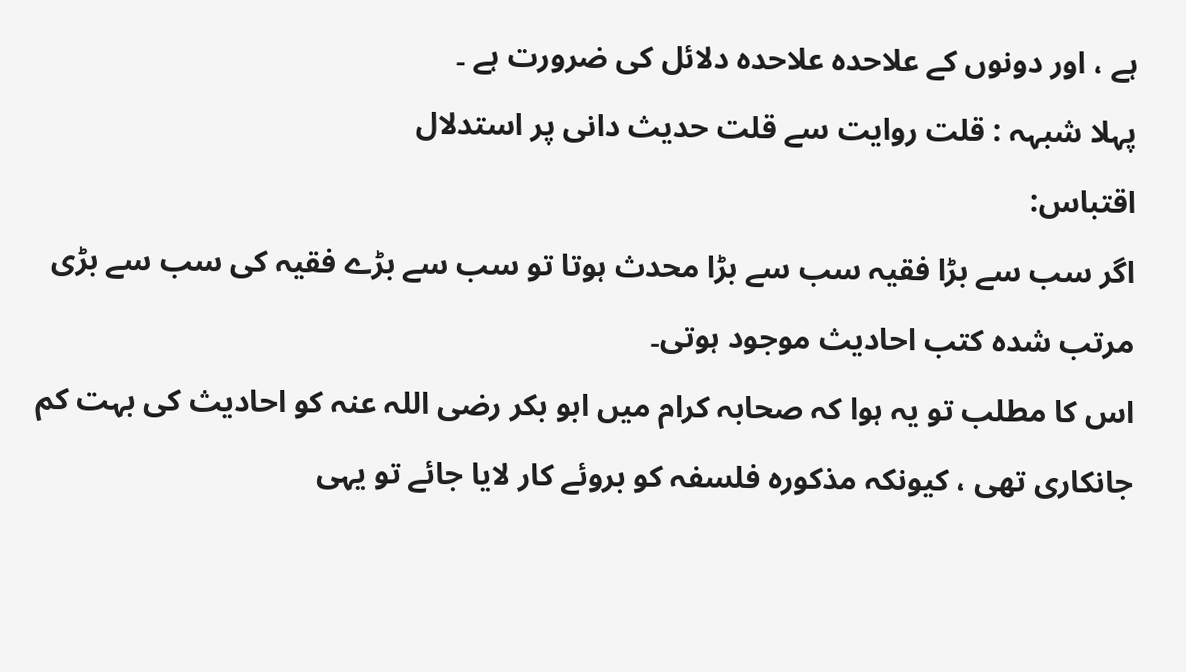ہے ، اور دونوں کے علاحدہ علاحدہ دلائل کی ضرورت ہے ۔
پہلا شبہہ : قلت روایت سے قلت حدیث دانی پر استدلال
اقتباس:
اگر سب سے بڑا فقیہ سب سے بڑا محدث ہوتا تو سب سے بڑے فقیہ کی سب سے بڑی مرتب شدہ کتب احادیث موجود ہوتی۔
اس کا مطلب تو یہ ہوا کہ صحابہ کرام میں ابو بکر رضی اللہ عنہ کو احادیث کی بہت کم جانکاری تھی ، کیونکہ مذکورہ فلسفہ کو بروئے کار لایا جائے تو یہی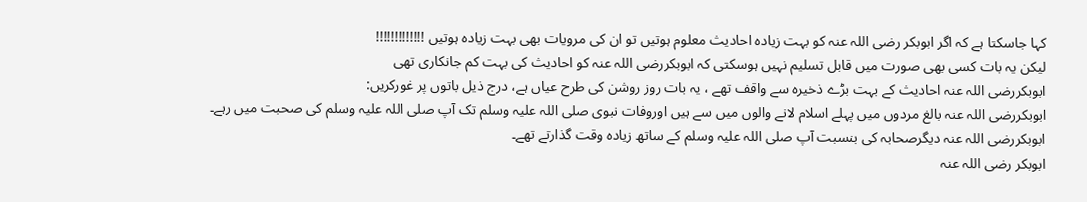کہا جاسکتا ہے کہ اگر ابوبکر رضی اللہ عنہ کو بہت زیادہ احادیث معلوم ہوتیں تو ان کی مرویات بھی بہت زیادہ ہوتیں !!!!!!!!!!!!!
لیکن یہ بات کسی بھی صورت میں قابل تسلیم نہیں ہوسکتی کہ ابوبکررضی اللہ عنہ کو احادیث کی بہت کم جانکاری تھی
ابوبکررضی اللہ عنہ احادیث کے بہت بڑے ذخیرہ سے واقف تھے ، یہ بات روز روشن کی طرح عیاں ہے، درج ذیل باتوں پر غورکریں:
ابوبکررضی اللہ عنہ بالغ مردوں میں پہلے اسلام لانے والوں میں سے ہیں اوروفات نبوی صلی اللہ علیہ وسلم تک آپ صلی اللہ علیہ وسلم کی صحبت میں رہے۔
ابوبکررضی اللہ عنہ دیگرصحابہ کی بنسبت آپ صلی اللہ علیہ وسلم کے ساتھ زیادہ وقت گذارتے تھے۔
ابوبکر رضی اللہ عنہ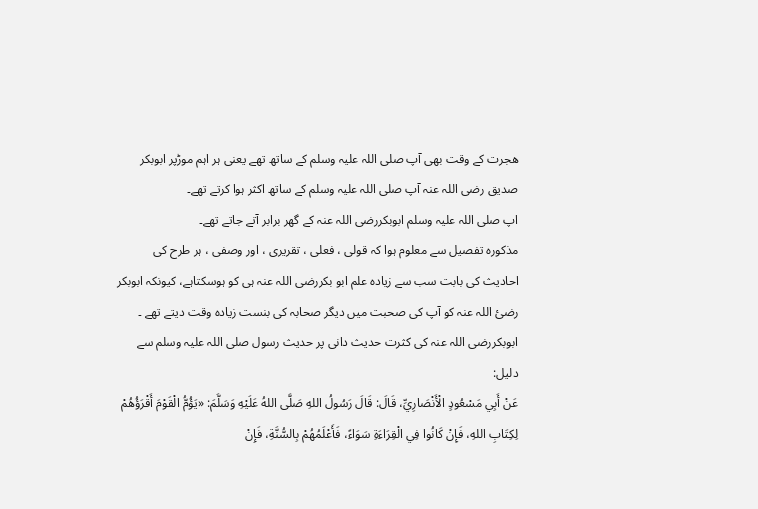ھجرت کے وقت بھی آپ صلی اللہ علیہ وسلم کے ساتھ تھے یعنی ہر اہم موڑپر ابوبکر صدیق رضی اللہ عنہ آپ صلی اللہ علیہ وسلم کے ساتھ اکثر ہوا کرتے تھے۔
اپ صلی اللہ علیہ وسلم ابوبکررضی اللہ عنہ کے گھر برابر آتے جاتے تھے۔
مذکورہ تفصیل سے معلوم ہوا کہ قولی ، فعلی ، تقریری ، اور وصفی ، ہر طرح کی احادیث کی بابت سب سے زیادہ علم ابو بکررضی اللہ عنہ ہی کو ہوسکتاہے، کیونکہ ابوبکر رضئ اللہ عنہ کو آپ کی صحبت میں دیگر صحابہ کی بنست زیادہ وقت دیتے تھے ۔
ابوبکررضی اللہ عنہ کی کثرت حدیث دانی پر حدیث رسول صلی اللہ علیہ وسلم سے دلیل:
عَنْ أَبِي مَسْعُودٍ الْأَنْصَارِيِّ، قَالَ: قَالَ رَسُولُ اللهِ صَلَّى اللهُ عَلَيْهِ وَسَلَّمَ: «يَؤُمُّ الْقَوْمَ أَقْرَؤُهُمْ لِكِتَابِ اللهِ، فَإِنْ كَانُوا فِي الْقِرَاءَةِ سَوَاءً، فَأَعْلَمُهُمْ بِالسُّنَّةِ، فَإِنْ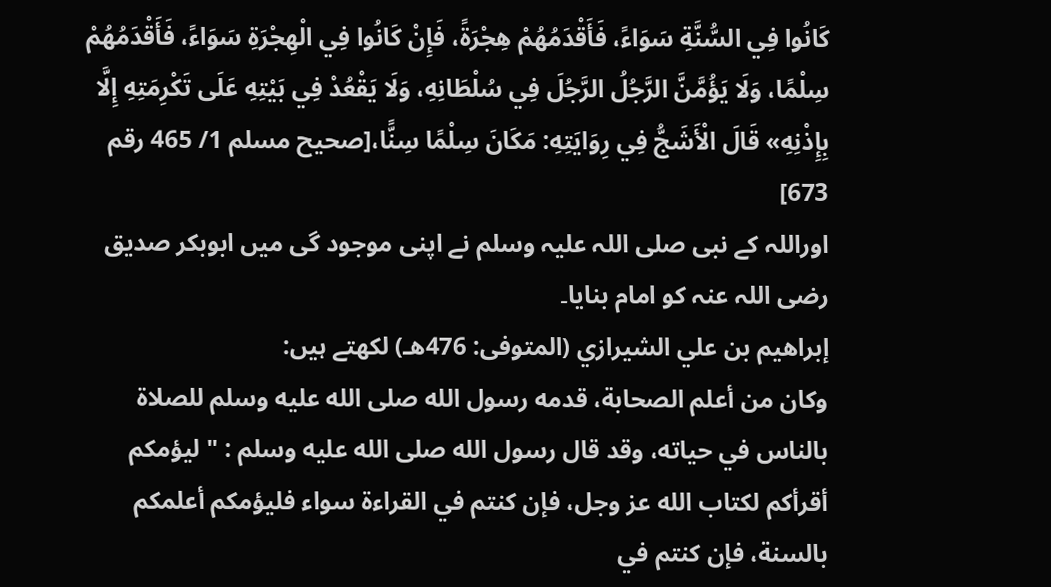كَانُوا فِي السُّنَّةِ سَوَاءً، فَأَقْدَمُهُمْ هِجْرَةً، فَإِنْ كَانُوا فِي الْهِجْرَةِ سَوَاءً، فَأَقْدَمُهُمْ سِلْمًا، وَلَا يَؤُمَّنَّ الرَّجُلُ الرَّجُلَ فِي سُلْطَانِهِ، وَلَا يَقْعُدْ فِي بَيْتِهِ عَلَى تَكْرِمَتِهِ إِلَّا بِإِذْنِهِ» قَالَ الْأَشَجُّ فِي رِوَايَتِهِ: مَكَانَ سِلْمًا سِنًّا،[صحيح مسلم 1/ 465 رقم 673]
اوراللہ کے نبی صلی اللہ علیہ وسلم نے اپنی موجود گی میں ابوبکر صدیق رضی اللہ عنہ کو امام بنایا۔
إبراهيم بن علي الشيرازي (المتوفى: 476هـ) لکھتے ہیں:
وكان من أعلم الصحابة، قدمه رسول الله صلى الله عليه وسلم للصلاة بالناس في حياته، وقد قال رسول الله صلى الله عليه وسلم : " ليؤمكم أقرأكم لكتاب الله عز وجل، فإن كنتم في القراءة سواء فليؤمكم أعلمكم بالسنة، فإن كنتم في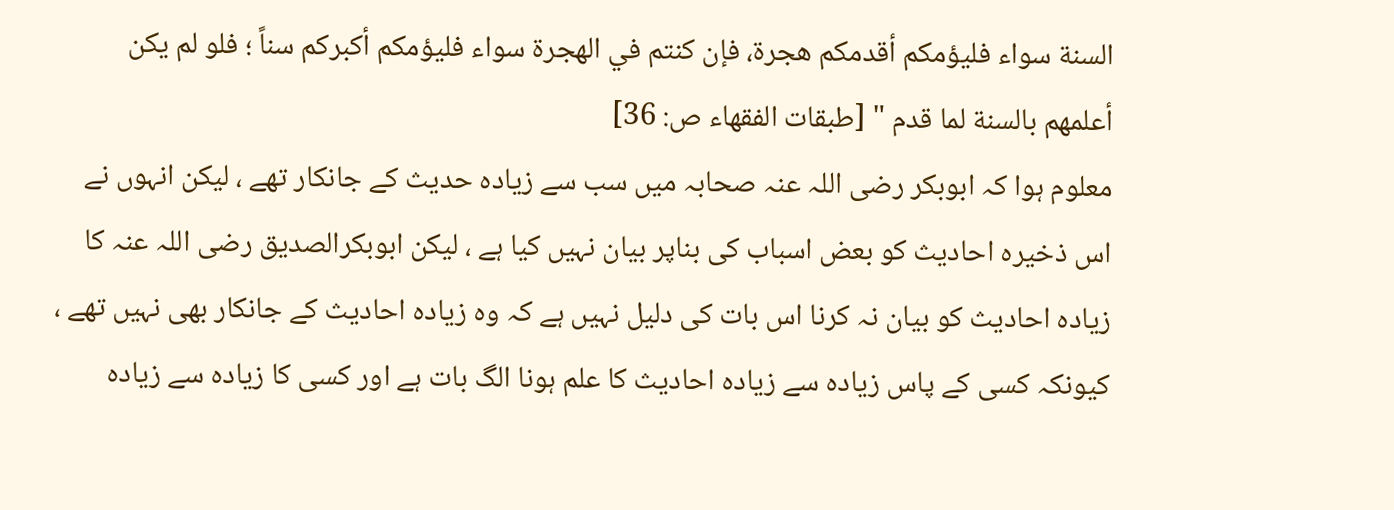السنة سواء فليؤمكم أقدمكم هجرة، فإن كنتم في الهجرة سواء فليؤمكم أكبركم سناً ؛ فلو لم يكن أعلمهم بالسنة لما قدم " [طبقات الفقهاء ص: 36]
معلوم ہوا کہ ابوبکر رضی اللہ عنہ صحابہ میں سب سے زیادہ حدیث کے جانکار تھے ، لیکن انہوں نے اس ذخیرہ احادیث کو بعض اسباب کی بناپر بیان نہیں کیا ہے ، لیکن ابوبکرالصدیق رضی اللہ عنہ کا زیادہ احادیث کو بیان نہ کرنا اس بات کی دلیل نہیں ہے کہ وہ زیادہ احادیث کے جانکار بھی نہیں تھے ، کیونکہ کسی کے پاس زیادہ سے زیادہ احادیث کا علم ہونا الگ بات ہے اور کسی کا زیادہ سے زیادہ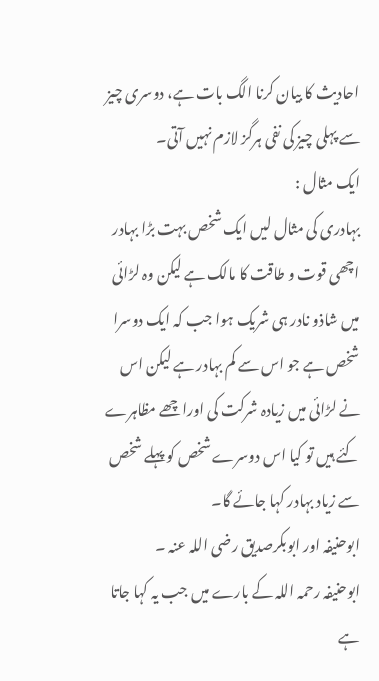احادیث کا بیان کرنا الگ بات ہے، دوسری چیز سے پہلی چیز کی نفی ہرگز لازم نہیں آتی۔
ایک مثال :
بہادری کی مثال لیں ایک شخص بہت بڑا بہادر اچھی قوت و طاقت کا مالک ہے لیکن وہ لڑائی میں شاذو نادر ہی شریک ہوا جب کہ ایک دوسرا شخص ہے جو اس سے کم بہادر ہے لیکن اس نے لڑائی میں زیادہ شرکت کی اوراچھے مظاہرے کئے ہیں تو کیا اس دوسرے شخص کو پہلے شخص سے زیاد بہادر کہا جائے گا۔
ابوحنیفہ اور ابوبکرصدیق رضی اللہ عنہ ۔
ابوحنیفہ رحمہ اللہ کے بارے میں جب یہ کہا جاتا ہے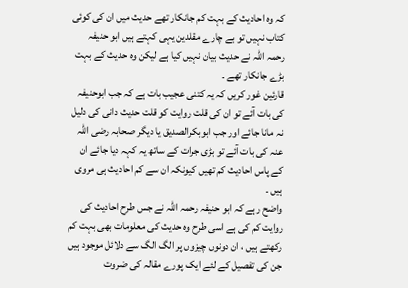کہ وہ احادیث کے بہت کم جانکار تھے حدیث میں ان کی کوئی کتاب نہیں تو بے چارے مقلدین یہی کہتے ہیں ابو حنیفہ رحمہ اللہ نے حدیث بیان نہیں کیا ہے لیکن وہ حدیث کے بہت بڑے جانکار تھے ۔
قارئین غور کریں کہ یہ کتنی عجیب بات ہے کہ جب ابوحنیفہ کی بات آئے تو ان کی قلت روایت کو قلت حدیث دانی کی دلیل نہ مانا جائے اور جب ابوبکرالصدیق یا دیگر صحابہ رضی اللہ عنہ کی بات آئے تو بڑی جرات کے ساتھ یہ کہہ دیا جائے ان کے پاس احادیث کم تھیں کیونکہ ان سے کم احادیث ہی مروی ہیں ۔
واضح رہے کہ ابو حنیفہ رحمہ اللہ نے جس طرح احادیث کی روایت کم کی ہے اسی طرح وہ حدیث کی معلومات بھی بہت کم رکھتے ہیں ، ان دونوں چیزوں پر الگ الگ سے دلائل موجود ہیں جن کی تفصیل کے لئے ایک پورے مقالہ کی ضروت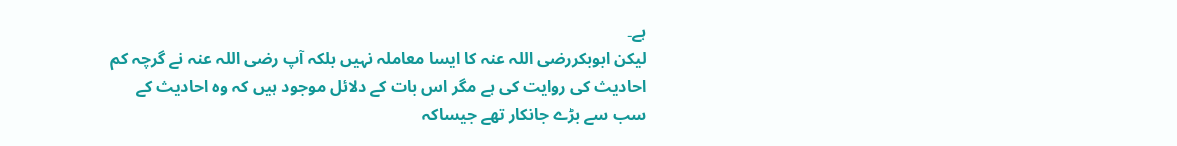ہے۔
لیکن ابوبکررضی اللہ عنہ کا ایسا معاملہ نہیں بلکہ آپ رضی اللہ عنہ نے گرچہ کم احادیث کی روایت کی ہے مگر اس بات کے دلائل موجود ہیں کہ وہ احادیث کے سب سے بڑے جانکار تھے جیساکہ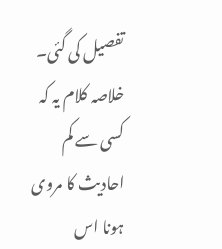تفصیل کی گئی۔
خلاصہ کلام یہ کہ کسی سے کم احادیث کا مروی ہونا اس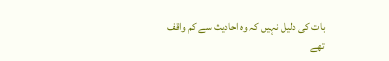بات کی دلیل نہیں کہ وہ احادیث سے کم واقف تھے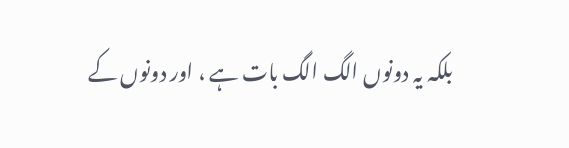بلکہ یہ دونوں الگ الگ بات ہے ، اور دونوں کے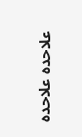علاحدہ علاحدہ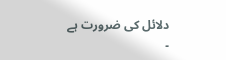دلائل کی ضرورت ہے ۔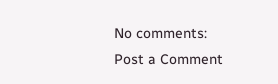No comments:
Post a Comment